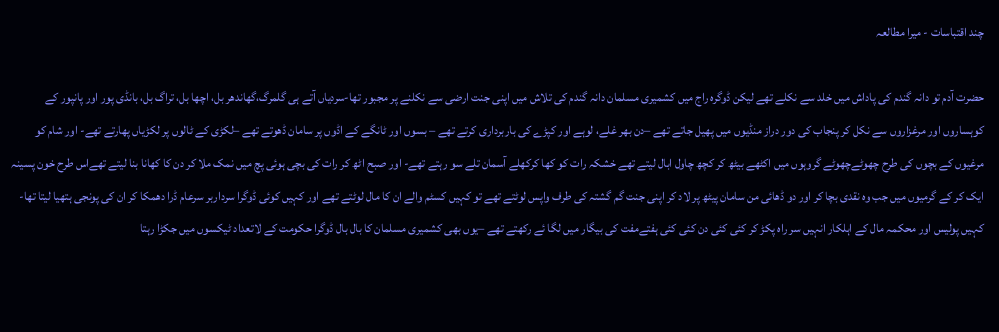چند اقتباسات - میرا مطالعہ

حضرت آدم تو دانہ گندم کی پاداش میں خلد سے نکلے تھے لیکن ڈوگرہ راج میں کشمیری مسلمان دانہ گندم کی تلاش میں اپنی جنت ارضی سے نکلنے پر مجبور تھا-سردیاں آتے ہی گلمرگ،گھاندھر بل، اچھا بل، تراگ بل، بانڈی پور اور پانپور کے کوہساروں اور مرغزاروں سے نکل کر پنجاب کی دور دراز منڈیوں میں پھیل جاتے تھے –دن بھر غلے، لوہے اور کپڑے کی باربرداری کرتے تھے – بسوں اور ٹانگے کے اڈوں پر سامان ڈھوتے تھے –لکڑی کے ٹالوں پر لکڑیاں پھارتے تھے- اور شام کو مرغیوں کے بچوں کی طرح چھوٹےچھوٹے گروہوں میں اکٹھے بیٹھ کر کچھ چاول ابال لیتے تھے خشکہ رات کو کھا کرکھلے آسمان تلے سو رہتے تھے- اور صبح اٹھ کر رات کی بچی ہوئی پچ میں نمک ملا کر دن کا کھانا بنا لیتے تھےاس طرح خون پسینہ ایک کر کے گرمیوں میں جب وہ نقدی بچا کر اور دو ڈھائی من سامان پیٹھ پر لاد کر اپنی جنت گم گشتہ کی طرف واپس لوٹتے تھے تو کہیں کسٹم والے ان کا مال لوٹتے تھے اور کہیں کوئی ڈوگرا سرداربر سرعام ڈرا دھمکا کر ان کی پونجی ہتھیا لیتا تھا- کہیں پولیس اور محکمہ مال کے اہلکار انہیں سر راہ پکڑ کر کئی کئی دن کئی کئی ہفتےمفت کی بیگار میں لگا ئے رکھتے تھے –یوں بھی کشمیری مسلمان کا بال بال ڈوگرا حکومت کے لاتعداد ٹیکسوں میں جکڑا رہتا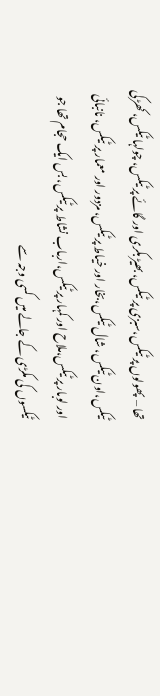تھا – پھولوں پر ٹیکس،سبزی پر ٹیکس، بھیڑ بکری اور گائے پر ٹیکس، چولہا ٹیکس، کھڑکی ٹیکس،اون ٹیکس، شال ٹیکس،بخار اور خیاط پر ٹیکس، مزدور اور معمار پر ٹیکس، نانبائی اور لوبار پر ٹیکس،ملاح اور کمہار پر ٹیکس،ارباب نشاط پر ٹیکس، بس ایک حجام تھا جو ٹیکسوں کی مکڑی کے جالے میں کسی وجہ سے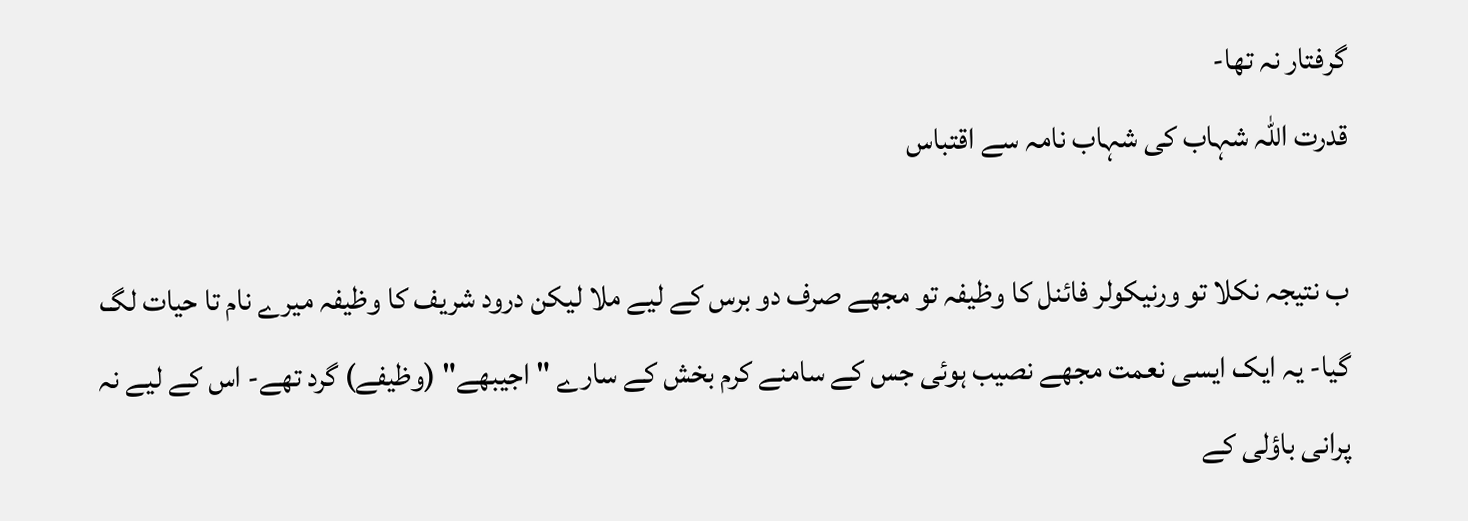گرفتار نہ تھا-
قدرت اللہ شہاب کی شہاب نامہ سے اقتباس

ب نتیجہ نکلا تو ورنیکولر فائنل کا وظیفہ تو مجھے صرف دو برس کے لیے ملا لیکن درود شریف کا وظیفہ میرے نام تا حیات لگ گیا- یہ ایک ایسی نعمت مجھے نصیب ہوئی جس کے سامنے کرم بخش کے سارے " اجیبھے" (وظیفے) گرد تھے- اس کے لیے نہ پرانی باؤلی کے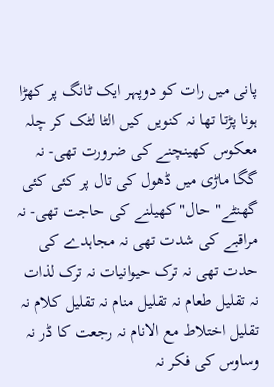پانی میں رات کو دوپہر ایک ٹانگ پر کھڑا ہونا پڑتا تھا نہ کنویں کیں الٹا لٹک کر چلہ معکوس کھینچنے کی ضرورت تھی- نہ گگا ماڑی میں ڈھول کی تال پر کئی کئی گھنٹے" حال" کھیلنے کی حاجت تھی- نہ مراقبے کی شدت تھی نہ مجاہدے کی حدت تھی نہ ترک حیوانیات نہ ترک لذات نہ تقلیل طعام نہ تقلیل منام نہ تقلیل کلام نہ تقلیل اختلاط مع الانام نہ رجعت کا ڈر نہ وساوس کی فکر نہ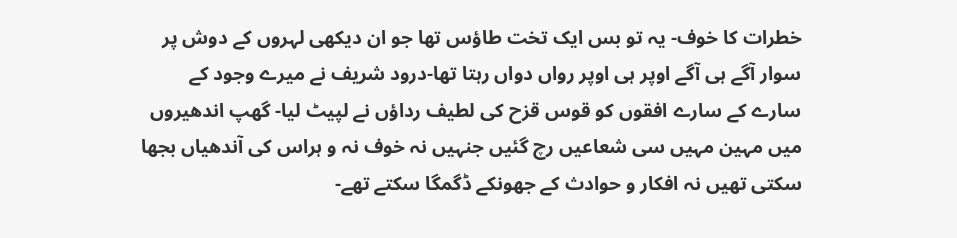خطرات کا خوف- یہ تو بس ایک تخت طاؤس تھا جو ان دیکھی لہروں کے دوش پر سوار آگے ہی آگے اوپر ہی اوپر رواں دواں رہتا تھا-درود شریف نے میرے وجود کے سارے کے سارے افقوں کو قوس قزح کی لطیف رداؤں نے لپیٹ لیا- گھپ اندھیروں میں مہین مہیں سی شعاعیں رچ گئیں جنہیں نہ خوف نہ و ہراس کی آندھیاں بجھا سکتی تھیں نہ افکار و حوادث کے جھونکے ڈگمگا سکتے تھے-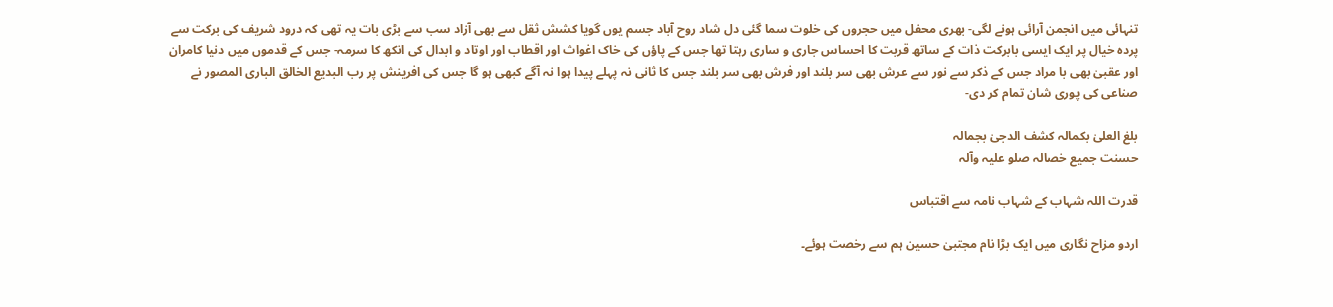تنہائی میں انجمن آرائی ہونے لگی- بھری محفل میں حجروں کی خلوت سما گئی دل شاد روح آباد جسم یوں گویا کشش ثقل سے بھی آزاد سب سے بڑی بات یہ تھی کہ درود شریف کی برکت سے پردہ خیال پر ایک ایسی بابرکت ذات کے ساتھ قربت کا احساس جاری و ساری رہتا تھا جس کے پاؤں کی خاک اغواث اور اقطاب اور اوتاد و ابدال کی انکھ کا سرمہ- جس کے قدموں میں دنیا کامران اور عقبیٰ بھی با مراد جس کے ذکر سے نور سے عرش بھی سر بلند اور فرش بھی سر بلند جس کا ثانی نہ پہلے پیدا ہوا نہ آگے کبھی ہو گا جس کی افرینش پر رب البدیع الخالق الباری المصور نے صناعی کی پوری شان تمام کر دی-

بلغ العلیٰ بکمالہ کشف الدجیٰ بجمالہ
حسنت جمیع خصالہ صلو علیہ وآلہ

قدرت اللہ شہاب کے شہاب نامہ سے اقتباس

اردو مزاح نگاری میں ایک بڑا نام مجتبیٰ حسین ہم سے رخصت ہوئے۔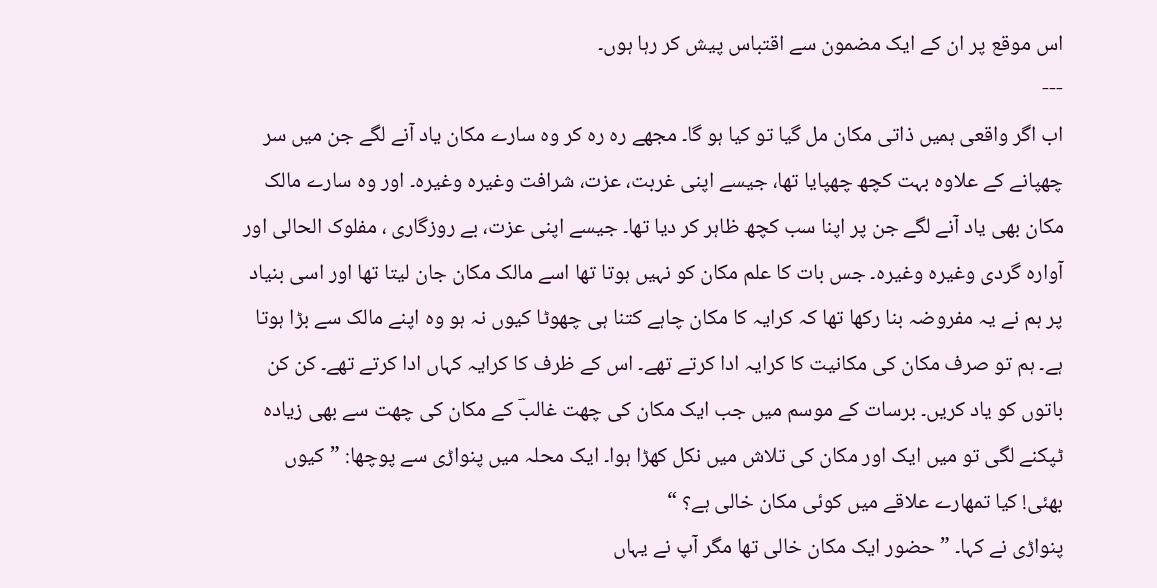اس موقع پر ان کے ایک مضمون سے اقتباس پیش کر رہا ہوں۔
---
اب اگر واقعی ہمیں ذاتی مکان مل گیا تو کیا ہو گا۔ مجھے رہ رہ کر وہ سارے مکان یاد آنے لگے جن میں سر چھپانے کے علاوہ بہت کچھ چھپایا تھا، جیسے اپنی غربت، عزت، شرافت وغیرہ وغیرہ۔ اور وہ سارے مالک مکان بھی یاد آنے لگے جن پر اپنا سب کچھ ظاہر کر دیا تھا۔ جیسے اپنی عزت، بے روزگاری ، مفلوک الحالی اور آوارہ گردی وغیرہ وغیرہ۔ جس بات کا علم مکان کو نہیں ہوتا تھا اسے مالک مکان جان لیتا تھا اور اسی بنیاد پر ہم نے یہ مفروضہ بنا رکھا تھا کہ کرایہ کا مکان چاہے کتنا ہی چھوٹا کیوں نہ ہو وہ اپنے مالک سے بڑا ہوتا ہے۔ ہم تو صرف مکان کی مکانیت کا کرایہ ادا کرتے تھے۔ اس کے ظرف کا کرایہ کہاں ادا کرتے تھے۔ کن کن باتوں کو یاد کریں۔ برسات کے موسم میں جب ایک مکان کی چھت غالبؔ کے مکان کی چھت سے بھی زیادہ ٹپکنے لگی تو میں ایک اور مکان کی تلاش میں نکل کھڑا ہوا۔ ایک محلہ میں پنواڑی سے پوچھا: ”کیوں بھئی! کیا تمھارے علاقے میں کوئی مکان خالی ہے؟ “
پنواڑی نے کہا۔ ”حضور ایک مکان خالی تھا مگر آپ نے یہاں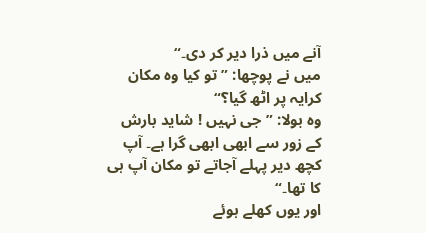آنے میں ذرا دیر کر دی۔“
میں نے پوچھا: ”تو کیا وہ مکان کرایہ پر اٹھ گیا؟“
وہ بولا: ”جی نہیں ! شاید بارش کے زور سے ابھی ابھی گرا ہے۔ آپ کچھ دیر پہلے آجاتے تو مکان آپ ہی کا تھا۔“
اور یوں کھلے ہوئے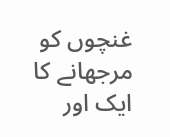غنچوں کو مرجھانے کا ایک اور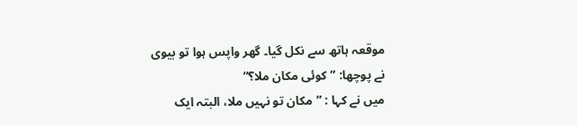موقعہ ہاتھ سے نکل گیا۔ گھر واپس ہوا تو بیوی نے پوچھا: ”کوئی مکان ملا؟“
میں نے کہا : ”مکان تو نہیں ملا، البتہ ایک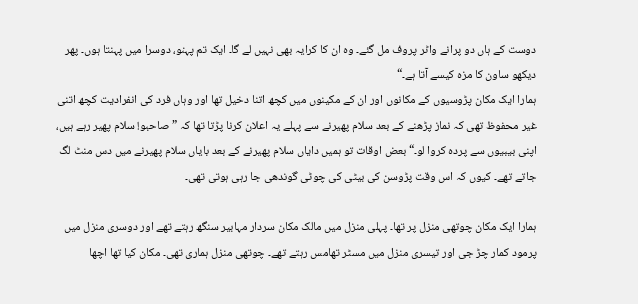دوست کے ہاں دو پرانے واٹر پروف مل گئے۔ وہ ان کا کرایہ بھی نہیں لے گا۔ ایک تم پہنو، دوسرا میں پہنتا ہوں۔ پھر دیکھو ساون کا مزہ کیسے آتا ہے۔“
ہمارا ایک مکان پڑوسیوں کے مکانوں اور ان کے مکینوں میں کچھ اتنا دخیل تھا اور وہاں فرد کی انفرادیت کچھ اتنی غیر محفوظ تھی کہ نماز پڑھنے کے بعد سلام پھیرنے سے پہلے یہ اعلان کرنا پڑتا تھا کہ ”صاحبو! سلام پھیر رہے ہیں، اپنی بیبیوں سے پردہ کروا لو۔“ بعض اوقات تو ہمیں دایاں سلام پھیرنے کے بعد بایاں سلام پھیرنے میں دس منٹ لگ جاتے تھے۔ کیوں کہ اس وقت پڑوسن کی بیٹی کی چوٹی گوندھی جا رہی ہوتی تھی۔

ہمارا ایک مکان چوتھی منزل پر تھا۔ پہلی منزل میں مالک مکان سردار مہابیر سنگھ رہتے تھے اور دوسری منزل میں پرمود کمار چڑ جی اور تیسری منزل میں مسٹر تھامس رہتے تھے۔ چوتھی منزل ہماری تھی۔ مکان کیا تھا اچھا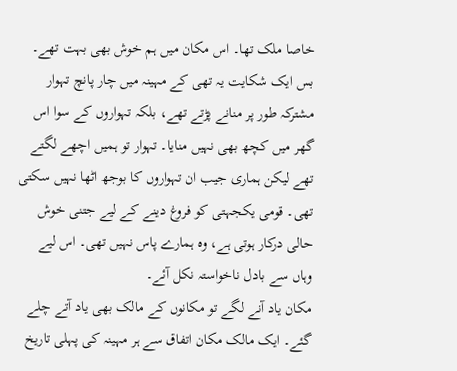خاصا ملک تھا۔ اس مکان میں ہم خوش بھی بہت تھے۔ بس ایک شکایت یہ تھی کے مہینہ میں چار پانچ تہوار مشترکہ طور پر منانے پڑتے تھے، بلکہ تہواروں کے سوا اس گھر میں کچھ بھی نہیں منایا۔ تہوار تو ہمیں اچھے لگتے تھے لیکن ہماری جیب ان تہواروں کا بوجھ اٹھا نہیں سکتی تھی۔ قومی یکجہتی کو فروغ دینے کے لیے جتنی خوش حالی درکار ہوتی ہے، وہ ہمارے پاس نہیں تھی۔ اس لیے وہاں سے بادل ناخواستہ نکل آئے۔
مکان یاد آنے لگے تو مکانوں کے مالک بھی یاد آتے چلے گئے۔ ایک مالک مکان اتفاق سے ہر مہینہ کی پہلی تاریخ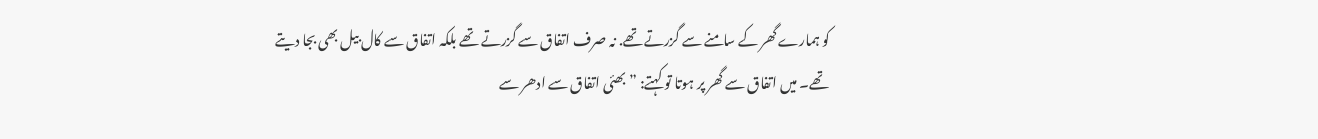کو ہمارے گھر کے سامنے سے گزرتے تھے. نہ صرف اتفاق سے گزرتے تھے بلکہ اتفاق سے کال بیل بھی بجا دیتے تھے۔ میں اتفاق سے گھر پر ہوتا تو کہتے: ”بھئی اتفاق سے ادھر سے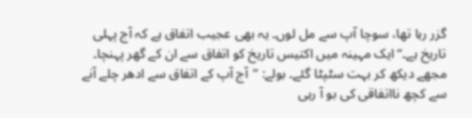گزر رہا تھا، سوچا آپ سے مل لوں۔ یہ بھی عجیب اتفاق ہے کہ آج پہلی تاریخ ہے۔“ ایک مہینہ میں اکتیس تاریخ کو اتفاق سے ان کے گھر پہنچا۔ مجھے دیکھ کر بہت سٹپٹا گئے۔ بولے: ”آج آپ کے اتفاق سے ادھر چلے آنے سے کچھ نااتفاقی کی بو آ رہی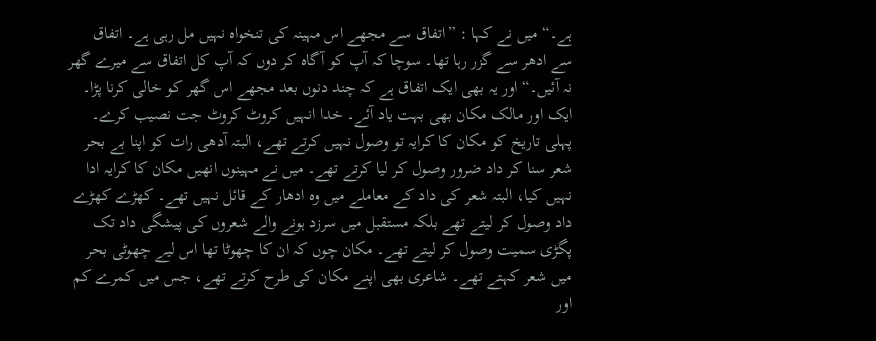ہے۔“ میں نے کہا : ”اتفاق سے مجھے اس مہینہ کی تنخواہ نہیں مل رہی ہے۔ اتفاق سے ادھر سے گزر رہا تھا۔ سوچا کہ آپ کو آگاہ کر دوں کہ آپ کل اتفاق سے میرے گھر نہ آئیں۔“ اور یہ بھی ایک اتفاق ہے کہ چند دنوں بعد مجھے اس گھر کو خالی کرنا پڑا۔
ایک اور مالک مکان بھی بہت یاد آئے۔ خدا انہیں کروٹ کروٹ جت نصیب کرے۔ پہلی تاریخ کو مکان کا کرایہ تو وصول نہیں کرتے تھے، البتہ آدهی رات کو اپنا بے بحر شعر سنا کر داد ضرور وصول کر لیا کرتے تھے۔ میں نے مہینوں انھیں مکان کا کرایہ ادا نہیں کیا، البتہ شعر کی داد کے معاملے میں وہ ادھار کے قائل نہیں تھے۔ کھڑے کھڑے داد وصول کر لیتے تھے بلکہ مستقبل میں سرزد ہونے والے شعروں کی پیشگی داد تک پگڑی سمیت وصول کر لیتے تھے۔ مکان چوں کہ ان کا چھوٹا تھا اس لیے چھوٹی بحر میں شعر کہتے تھے۔ شاعری بھی اپنے مکان کی طرح کرتے تھے، جس میں کمرے کم اور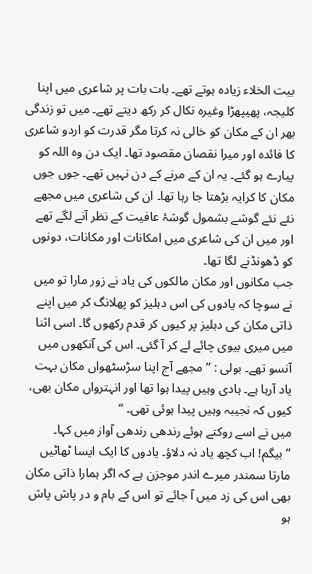بیت الخلاء زیادہ ہوتے تھے۔ بات بات پر شاعری میں اپنا کلیجہ، پھیپھڑا وغیرہ نکال کر رکھ دیتے تھے۔ میں تو زندگی بھر ان کے مکان کو خالی نہ کرتا مگر قدرت کو اردو شاعری کا فائده اور میرا نقصان مقصود تھا۔ ایک دن وہ اللہ کو پیارے ہو گئے۔ یہ ان کے مرنے کے دن نہیں تھے۔ جوں جوں مکان کا کرایہ بڑھتا جا رہا تھا۔ ان کی شاعری میں مجھے نئے نئے گوشے بشمول گوشۂ عافیت کے نظر آنے لگے تھے اور میں ان کی شاعری میں امکانات اور مکانات، دونوں کو ڈھونڈنے لگا تھا۔
جب مکانوں اور مکان مالکوں کی یاد نے زور مارا تو میں نے سوچا کہ یادوں کی اس دہلیز کو پھلانگ کر میں اپنے ذاتی مکان کی دہلیز پر کیوں کر قدم رکھوں گا۔ اسی اثنا میں میری بیوی چائے لے کر آ گئی۔ اس کی آنکھوں میں آنسو تھے۔ بولی : ”مجھے آج اپنا سڑسٹھواں مکان بہت یاد آرہا ہے۔ ہادی وہیں پیدا ہوا تھا اور انہترواں مکان بھی، کیوں کہ نجیبہ وہیں پیدا ہوئی تھی۔ “
میں نے اسے روکتے ہوئے رندھی رندھی آواز میں کہا۔ ”بیگم! اب کچھ یاد نہ دلاؤ۔ یادوں کا ایک ایسا ٹھاٹیں مارتا سمندر میرے اندر موجزن ہے کہ اگر ہمارا ذاتی مکان بھی اس کی زد میں آ جائے تو اس کے بام و در پاش پاش ہو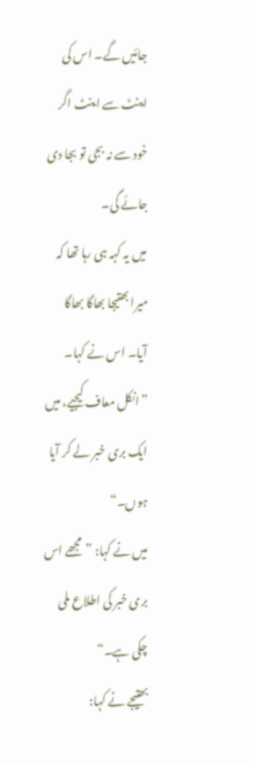جائیں گے۔ اس کی اینٹ سے اینٹ اگر خود سے نہ بجی تو بجا دی جائے گی۔
میں یہ کہہ ہی رہا تھا کہ میرا بھتیجا بھاگا بھاگا آیا۔ اس نے کہا۔ ”انکل معاف کیجیے، میں ایک بری خبر لے کر آیا ہوں۔“
میں نے کہا: ”مجھے اس بری خبر کی اطلاع ملی چکی ہے۔“
بھتيجے نے کہا: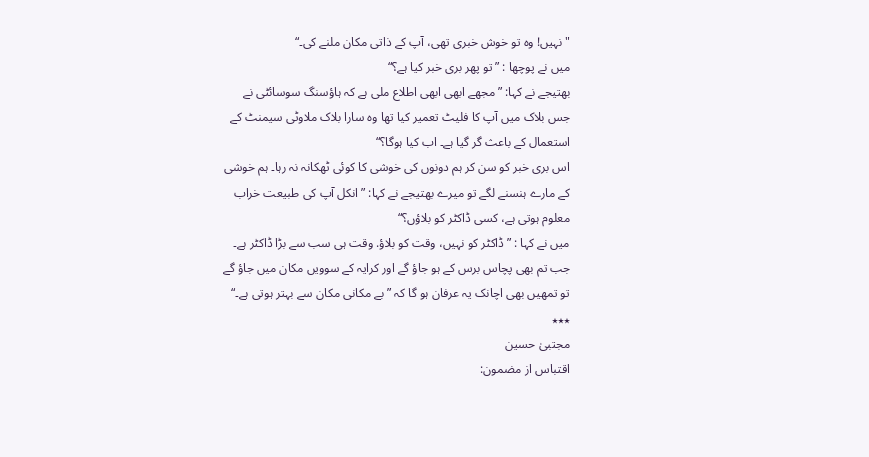" نہیں! وہ تو خوش خبری تھی، آپ کے ذاتی مکان ملنے کی۔“
میں نے پوچھا : ”تو پھر بری خبر کیا ہے؟“
بھتیجے نے کہا: ”مجھے ابھی ابھی اطلاع ملی ہے کہ ہاؤسنگ سوسائٹی نے جس بلاک میں آپ کا فلیٹ تعمیر کیا تھا وہ سارا بلاک ملاوٹی سیمنٹ کے استعمال کے باعث گر گیا ہے۔ اب کیا ہوگا؟“
اس بری خبر کو سن کر ہم دونوں کی خوشی کا کوئی ٹھکانہ نہ رہا۔ ہم خوشی کے مارے ہنسنے لگے تو میرے بھتیجے نے کہا: ”انکل آپ کی طبیعت خراب معلوم ہوتی ہے، کسی ڈاکٹر کو بلاؤں؟“
میں نے کہا : ”ڈاکٹر کو نہیں، وقت کو بلاؤ. وقت ہی سب سے بڑا ڈاکٹر ہے۔ جب تم بھی پچاس برس کے ہو جاؤ گے اور کرایہ کے سوویں مکان میں جاؤ گے تو تمھیں بھی اچانک یہ عرفان ہو گا کہ ” بے مکانی مکان سے بہتر ہوتی ہے۔“
٭٭٭
مجتبیٰ حسین
اقتباس از مضمون: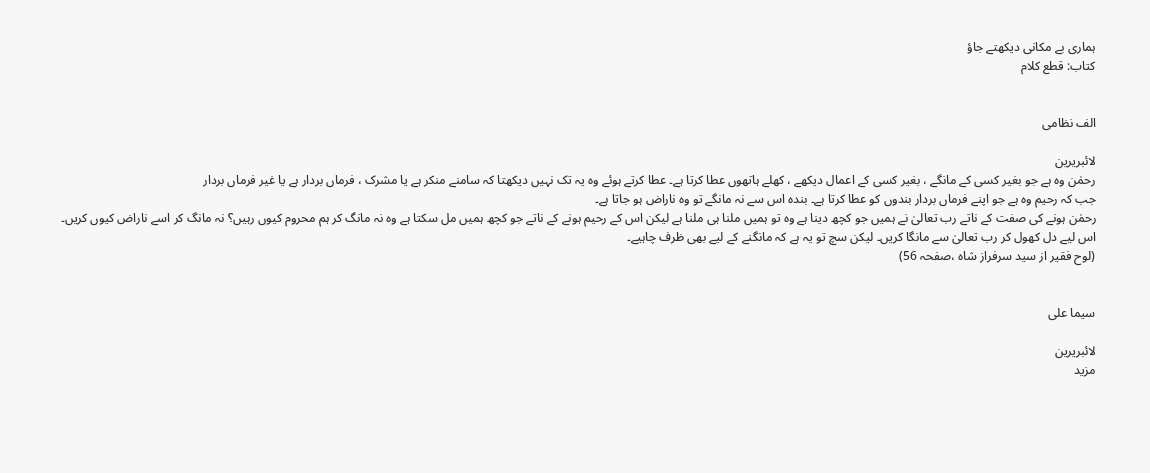ہماری بے مکانی دیکھتے جاؤ
کتاب: قطع کلام


الف نظامی

لائبریرین
رحمٰن وہ ہے جو بغیر کسی کے مانگے ، بغیر کسی کے اعمال دیکھے ، کھلے ہاتھوں عطا کرتا ہے۔ عطا کرتے ہوئے وہ یہ تک نہیں دیکھتا کہ سامنے منکر ہے یا مشرک ، فرماں بردار ہے یا غیر فرماں بردار
جب کہ رحیم وہ ہے جو اپنے فرماں بردار بندوں کو عطا کرتا ہے۔ بندہ اس سے نہ مانگے تو وہ ناراض ہو جاتا ہے۔
رحمٰن ہونے کی صفت کے ناتے رب تعالیٰ نے ہمیں جو کچھ دینا ہے وہ تو ہمیں ملنا ہی ملنا ہے لیکن اس کے رحیم ہونے کے ناتے جو کچھ ہمیں مل سکتا ہے وہ نہ مانگ کر ہم محروم کیوں رہیں؟ نہ مانگ کر اسے ناراض کیوں کریں۔ اس لیے دل کھول کر رب تعالیٰ سے مانگا کریں۔ لیکن سچ تو یہ ہے کہ مانگنے کے لیے بھی ظرف چاہیے۔
(لوح فقیر از سید سرفراز شاہ ،صفحہ 56)


سیما علی

لائبریرین
مزید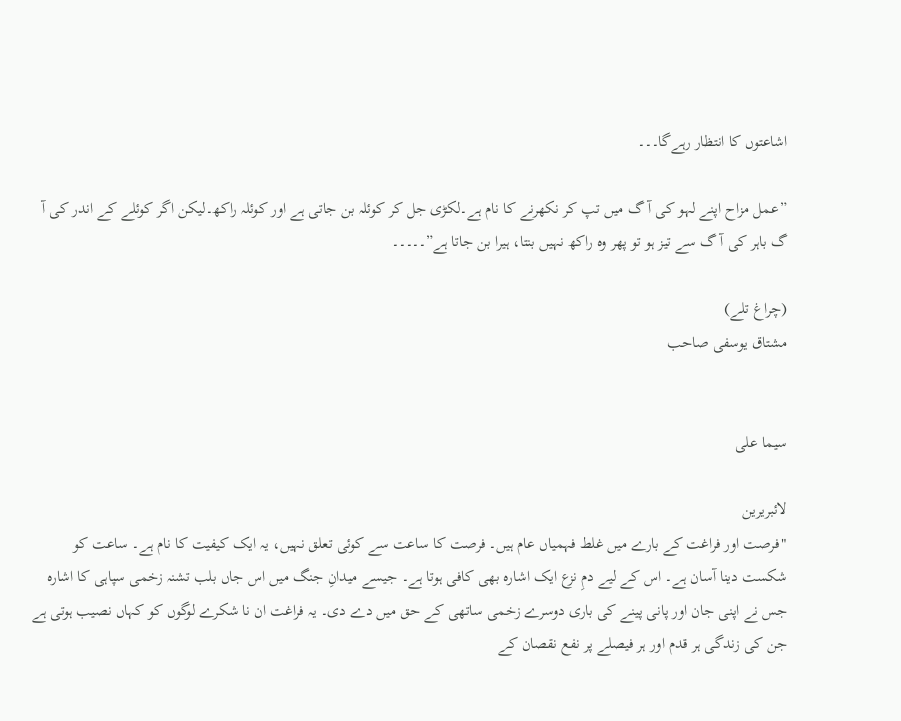اشاعتوں کا انتظار رہےگا۔۔۔

”عمل مزاح اپنے لہو کی آ گ میں تپ کر نکھرنے کا نام ہے۔لکڑی جل کر کوئلہ بن جاتی ہے اور کوئلہ راکھ۔لیکن اگر کوئلے کے اندر کی آ گ باہر کی آ گ سے تیز ہو تو پھر وہ راکھ نہیں بنتا، ہیرا بن جاتا ہے”۔۔۔۔۔

(چراغ تلے)
مشتاق یوسفی صاحب


سیما علی

لائبریرین
"فرصت اور فراغت کے بارے میں غلط فہمیاں عام ہیں۔ فرصت کا ساعت سے کوئی تعلق نہیں، یہ ایک کیفیت کا نام ہے۔ ساعت کو شکست دینا آسان ہے۔ اس کے لیے دمِ نزع ایک اشارہ بھی کافی ہوتا ہے۔ جیسے میدانِ جنگ میں اس جاں بلب تشنہ زخمی سپاہی کا اشارہ جس نے اپنی جان اور پانی پینے کی باری دوسرے زخمی ساتھی کے حق میں دے دی۔ یہ فراغت ان نا شکرے لوگوں کو کہاں نصیب ہوتی ہے جن کی زندگی ہر قدم اور ہر فیصلے پر نفع نقصان کے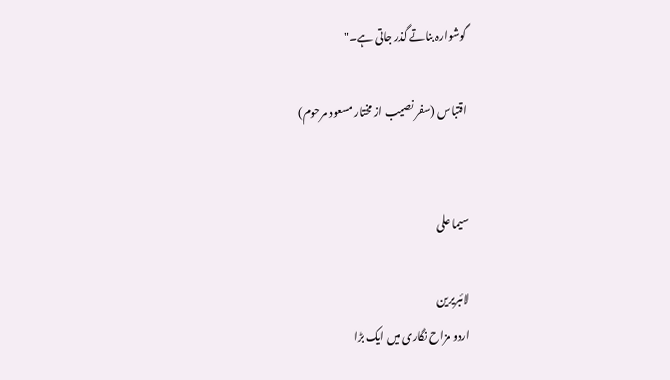گوشوارہ بناتے گذر جاتی ہے۔"

اقتباس (سفر نصیب از مختار مسعود مرحوم)


سیما علی

لائبریرین
اردو مزاح نگاری میں ایک بڑا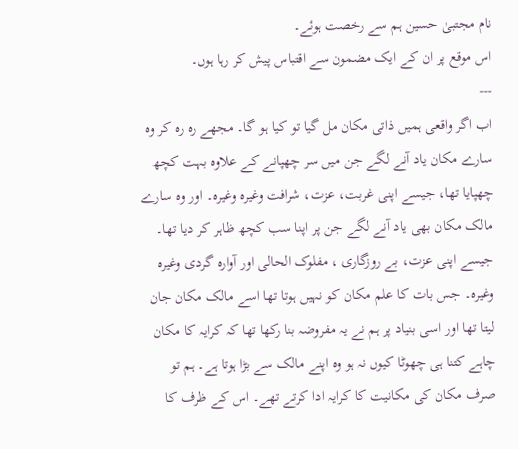نام مجتبیٰ حسین ہم سے رخصت ہوئے۔
اس موقع پر ان کے ایک مضمون سے اقتباس پیش کر رہا ہوں۔
---
اب اگر واقعی ہمیں ذاتی مکان مل گیا تو کیا ہو گا۔ مجھے رہ رہ کر وہ سارے مکان یاد آنے لگے جن میں سر چھپانے کے علاوہ بہت کچھ چھپایا تھا، جیسے اپنی غربت، عزت، شرافت وغیرہ وغیرہ۔ اور وہ سارے مالک مکان بھی یاد آنے لگے جن پر اپنا سب کچھ ظاہر کر دیا تھا۔ جیسے اپنی عزت، بے روزگاری ، مفلوک الحالی اور آوارہ گردی وغیرہ وغیرہ۔ جس بات کا علم مکان کو نہیں ہوتا تھا اسے مالک مکان جان لیتا تھا اور اسی بنیاد پر ہم نے یہ مفروضہ بنا رکھا تھا کہ کرایہ کا مکان چاہے کتنا ہی چھوٹا کیوں نہ ہو وہ اپنے مالک سے بڑا ہوتا ہے۔ ہم تو صرف مکان کی مکانیت کا کرایہ ادا کرتے تھے۔ اس کے ظرف کا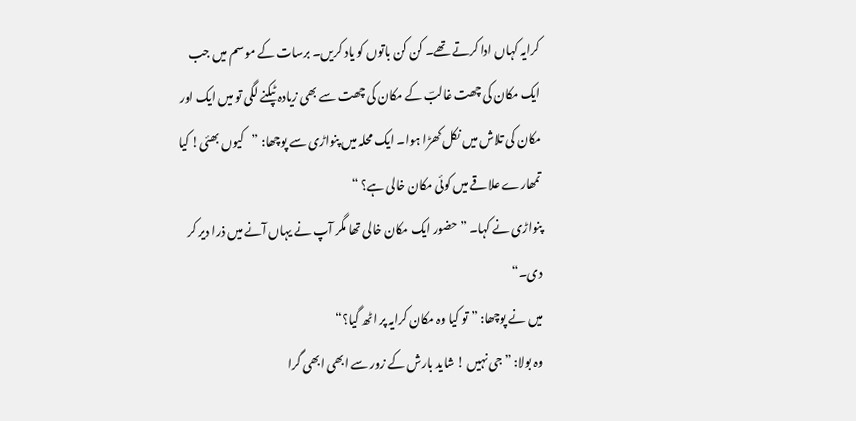کرایہ کہاں ادا کرتے تھے۔ کن کن باتوں کو یاد کریں۔ برسات کے موسم میں جب ایک مکان کی چھت غالبؔ کے مکان کی چھت سے بھی زیادہ ٹپکنے لگی تو میں ایک اور مکان کی تلاش میں نکل کھڑا ہوا۔ ایک محلہ میں پنواڑی سے پوچھا: ”کیوں بھئی! کیا تمھارے علاقے میں کوئی مکان خالی ہے؟ “
پنواڑی نے کہا۔ ”حضور ایک مکان خالی تھا مگر آپ نے یہاں آنے میں ذرا دیر کر دی۔“
میں نے پوچھا: ”تو کیا وہ مکان کرایہ پر اٹھ گیا؟“
وہ بولا: ”جی نہیں ! شاید بارش کے زور سے ابھی ابھی گرا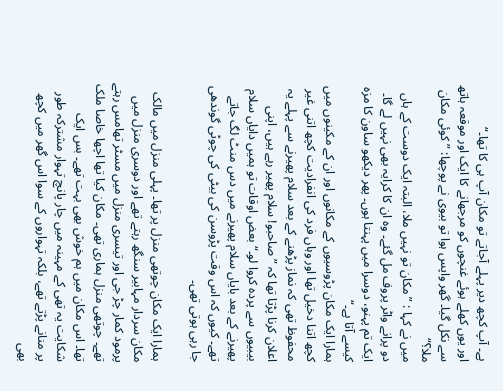ہے۔ آپ کچھ دیر پہلے آجاتے تو مکان آپ ہی کا تھا۔“
اور یوں کھلے ہوئے غنچوں کو مرجھانے کا ایک اور موقعہ ہاتھ سے نکل گیا۔ گھر واپس ہوا تو بیوی نے پوچھا: ”کوئی مکان ملا؟“
میں نے کہا : ”مکان تو نہیں ملا، البتہ ایک دوست کے ہاں دو پرانے واٹر پروف مل گئے۔ وہ ان کا کرایہ بھی نہیں لے گا۔ ایک تم پہنو، دوسرا میں پہنتا ہوں۔ پھر دیکھو ساون کا مزہ کیسے آتا ہے۔“
ہمارا ایک مکان پڑوسیوں کے مکانوں اور ان کے مکینوں میں کچھ اتنا دخیل تھا اور وہاں فرد کی انفرادیت کچھ اتنی غیر محفوظ تھی کہ نماز پڑھنے کے بعد سلام پھیرنے سے پہلے یہ اعلان کرنا پڑتا تھا کہ ”صاحبو! سلام پھیر رہے ہیں، اپنی بیبیوں سے پردہ کروا لو۔“ بعض اوقات تو ہمیں دایاں سلام پھیرنے کے بعد بایاں سلام پھیرنے میں دس منٹ لگ جاتے تھے۔ کیوں کہ اس وقت پڑوسن کی بیٹی کی چوٹی گوندھی جا رہی ہوتی تھی۔

ہمارا ایک مکان چوتھی منزل پر تھا۔ پہلی منزل میں مالک مکان سردار مہابیر سنگھ رہتے تھے اور دوسری منزل میں پرمود کمار چڑ جی اور تیسری منزل میں مسٹر تھامس رہتے تھے۔ چوتھی منزل ہماری تھی۔ مکان کیا تھا اچھا خاصا ملک تھا۔ اس مکان میں ہم خوش بھی بہت تھے۔ بس ایک شکایت یہ تھی کے مہینہ میں چار پانچ تہوار مشترکہ طور پر منانے پڑتے تھے، بلکہ تہواروں کے سوا اس گھر میں کچھ بھی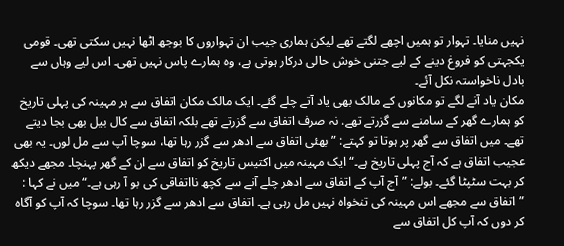نہیں منایا۔ تہوار تو ہمیں اچھے لگتے تھے لیکن ہماری جیب ان تہواروں کا بوجھ اٹھا نہیں سکتی تھی۔ قومی یکجہتی کو فروغ دینے کے لیے جتنی خوش حالی درکار ہوتی ہے، وہ ہمارے پاس نہیں تھی۔ اس لیے وہاں سے بادل ناخواستہ نکل آئے۔
مکان یاد آنے لگے تو مکانوں کے مالک بھی یاد آتے چلے گئے۔ ایک مالک مکان اتفاق سے ہر مہینہ کی پہلی تاریخ کو ہمارے گھر کے سامنے سے گزرتے تھے. نہ صرف اتفاق سے گزرتے تھے بلکہ اتفاق سے کال بیل بھی بجا دیتے تھے۔ میں اتفاق سے گھر پر ہوتا تو کہتے: ”بھئی اتفاق سے ادھر سے گزر رہا تھا، سوچا آپ سے مل لوں۔ یہ بھی عجیب اتفاق ہے کہ آج پہلی تاریخ ہے۔“ ایک مہینہ میں اکتیس تاریخ کو اتفاق سے ان کے گھر پہنچا۔ مجھے دیکھ کر بہت سٹپٹا گئے۔ بولے: ”آج آپ کے اتفاق سے ادھر چلے آنے سے کچھ نااتفاقی کی بو آ رہی ہے۔“ میں نے کہا : ”اتفاق سے مجھے اس مہینہ کی تنخواہ نہیں مل رہی ہے۔ اتفاق سے ادھر سے گزر رہا تھا۔ سوچا کہ آپ کو آگاہ کر دوں کہ آپ کل اتفاق سے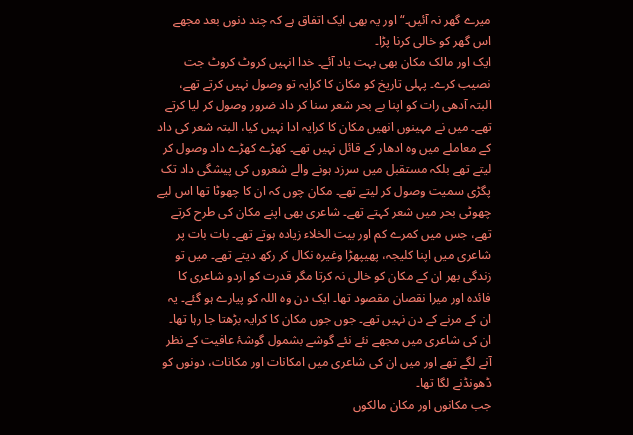میرے گھر نہ آئیں۔“ اور یہ بھی ایک اتفاق ہے کہ چند دنوں بعد مجھے اس گھر کو خالی کرنا پڑا۔
ایک اور مالک مکان بھی بہت یاد آئے۔ خدا انہیں کروٹ کروٹ جت نصیب کرے۔ پہلی تاریخ کو مکان کا کرایہ تو وصول نہیں کرتے تھے، البتہ آدهی رات کو اپنا بے بحر شعر سنا کر داد ضرور وصول کر لیا کرتے تھے۔ میں نے مہینوں انھیں مکان کا کرایہ ادا نہیں کیا، البتہ شعر کی داد کے معاملے میں وہ ادھار کے قائل نہیں تھے۔ کھڑے کھڑے داد وصول کر لیتے تھے بلکہ مستقبل میں سرزد ہونے والے شعروں کی پیشگی داد تک پگڑی سمیت وصول کر لیتے تھے۔ مکان چوں کہ ان کا چھوٹا تھا اس لیے چھوٹی بحر میں شعر کہتے تھے۔ شاعری بھی اپنے مکان کی طرح کرتے تھے، جس میں کمرے کم اور بیت الخلاء زیادہ ہوتے تھے۔ بات بات پر شاعری میں اپنا کلیجہ، پھیپھڑا وغیرہ نکال کر رکھ دیتے تھے۔ میں تو زندگی بھر ان کے مکان کو خالی نہ کرتا مگر قدرت کو اردو شاعری کا فائده اور میرا نقصان مقصود تھا۔ ایک دن وہ اللہ کو پیارے ہو گئے۔ یہ ان کے مرنے کے دن نہیں تھے۔ جوں جوں مکان کا کرایہ بڑھتا جا رہا تھا۔ ان کی شاعری میں مجھے نئے نئے گوشے بشمول گوشۂ عافیت کے نظر آنے لگے تھے اور میں ان کی شاعری میں امکانات اور مکانات، دونوں کو ڈھونڈنے لگا تھا۔
جب مکانوں اور مکان مالکوں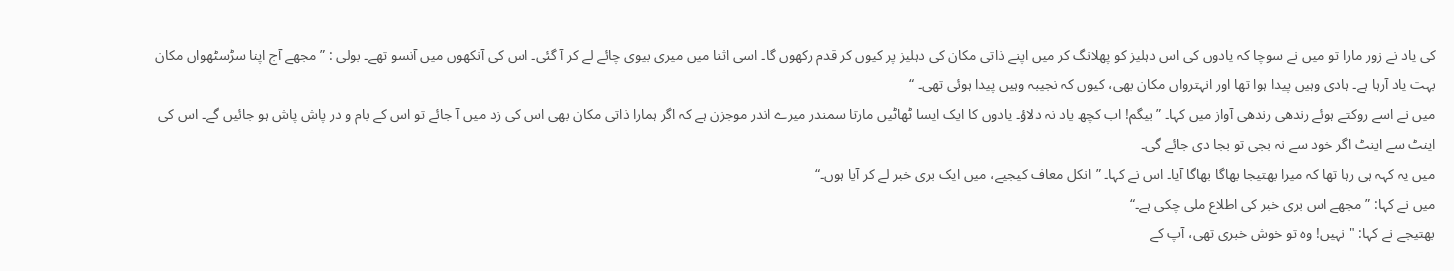کی یاد نے زور مارا تو میں نے سوچا کہ یادوں کی اس دہلیز کو پھلانگ کر میں اپنے ذاتی مکان کی دہلیز پر کیوں کر قدم رکھوں گا۔ اسی اثنا میں میری بیوی چائے لے کر آ گئی۔ اس کی آنکھوں میں آنسو تھے۔ بولی : ”مجھے آج اپنا سڑسٹھواں مکان بہت یاد آرہا ہے۔ ہادی وہیں پیدا ہوا تھا اور انہترواں مکان بھی، کیوں کہ نجیبہ وہیں پیدا ہوئی تھی۔ “
میں نے اسے روکتے ہوئے رندھی رندھی آواز میں کہا۔ ”بیگم! اب کچھ یاد نہ دلاؤ۔ یادوں کا ایک ایسا ٹھاٹیں مارتا سمندر میرے اندر موجزن ہے کہ اگر ہمارا ذاتی مکان بھی اس کی زد میں آ جائے تو اس کے بام و در پاش پاش ہو جائیں گے۔ اس کی اینٹ سے اینٹ اگر خود سے نہ بجی تو بجا دی جائے گی۔
میں یہ کہہ ہی رہا تھا کہ میرا بھتیجا بھاگا بھاگا آیا۔ اس نے کہا۔ ”انکل معاف کیجیے، میں ایک بری خبر لے کر آیا ہوں۔“
میں نے کہا: ”مجھے اس بری خبر کی اطلاع ملی چکی ہے۔“
بھتيجے نے کہا: " نہیں! وہ تو خوش خبری تھی، آپ کے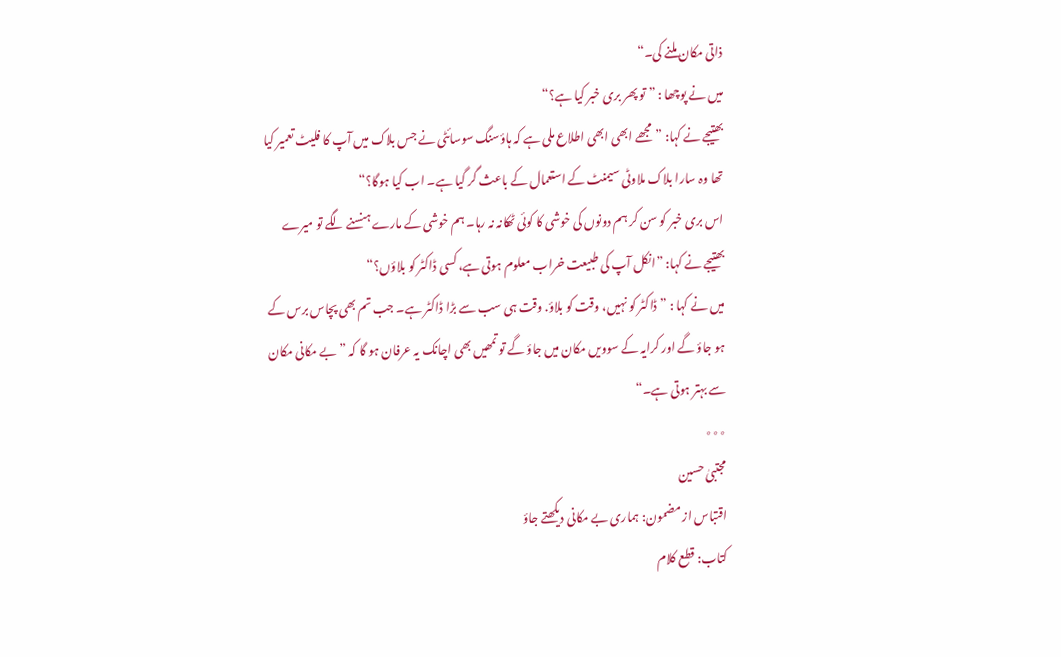ذاتی مکان ملنے کی۔“
میں نے پوچھا : ”تو پھر بری خبر کیا ہے؟“
بھتیجے نے کہا: ”مجھے ابھی ابھی اطلاع ملی ہے کہ ہاؤسنگ سوسائٹی نے جس بلاک میں آپ کا فلیٹ تعمیر کیا تھا وہ سارا بلاک ملاوٹی سیمنٹ کے استعمال کے باعث گر گیا ہے۔ اب کیا ہوگا؟“
اس بری خبر کو سن کر ہم دونوں کی خوشی کا کوئی ٹھکانہ نہ رہا۔ ہم خوشی کے مارے ہنسنے لگے تو میرے بھتیجے نے کہا: ”انکل آپ کی طبیعت خراب معلوم ہوتی ہے، کسی ڈاکٹر کو بلاؤں؟“
میں نے کہا : ”ڈاکٹر کو نہیں، وقت کو بلاؤ. وقت ہی سب سے بڑا ڈاکٹر ہے۔ جب تم بھی پچاس برس کے ہو جاؤ گے اور کرایہ کے سوویں مکان میں جاؤ گے تو تمھیں بھی اچانک یہ عرفان ہو گا کہ ” بے مکانی مکان سے بہتر ہوتی ہے۔“
٭٭٭
مجتبیٰ حسین
اقتباس از مضمون: ہماری بے مکانی دیکھتے جاؤ
کتاب: قطع کلام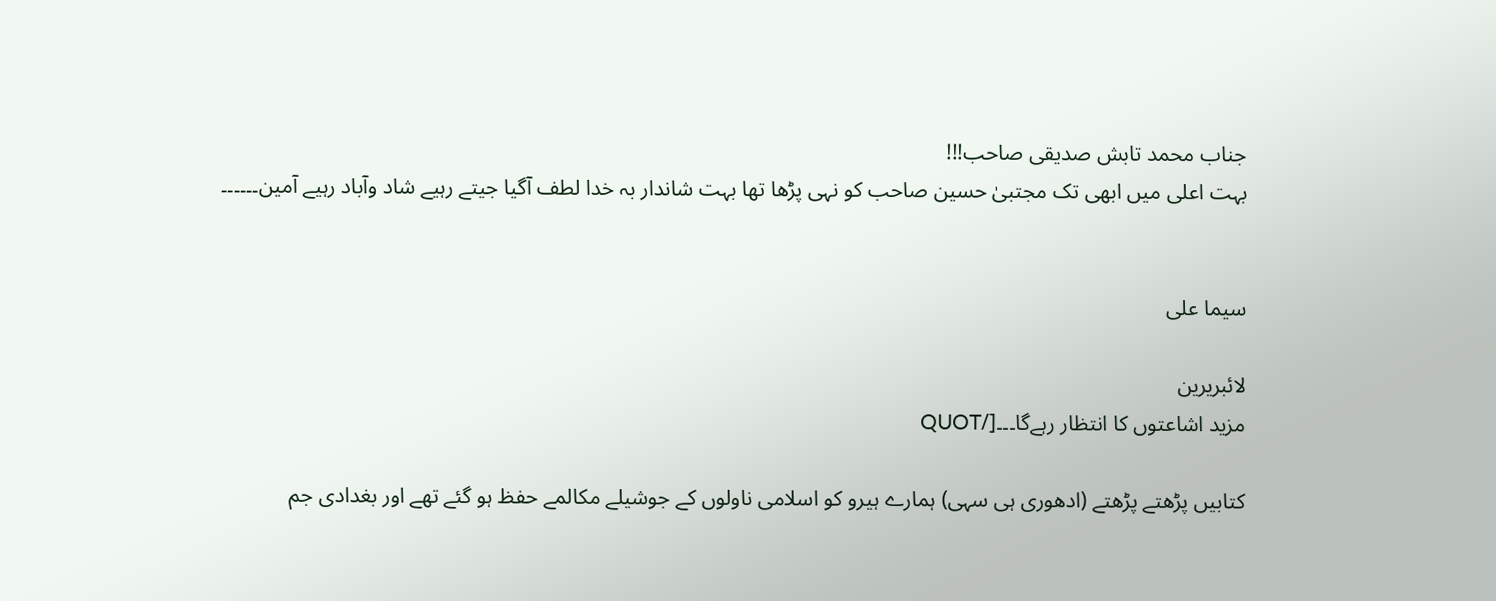جناب محمد تابش صدیقی صاحب!!!
بہت اعلی میں ابھی تک مجتبیٰ حسین صاحب کو نہی پڑھا تھا بہت شاندار بہ خدا لطف آگیا جیتے رہیے شاد وآباد رہیے آمین۔۔۔۔۔۔


سیما علی

لائبریرین
مزید اشاعتوں کا انتظار رہےگا۔۔۔[/QUOT

کتابیں پڑھتے پڑھتے (ادھوری ہی سہی) ہمارے ہیرو کو اسلامی ناولوں کے جوشیلے مکالمے حفظ ہو گئے تھے اور بغدادی جم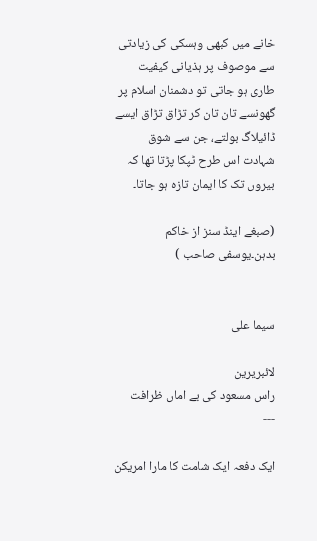خانے میں کبھی وہسکی کی زیادتی سے موصوف پر ہذیانی کیفیت طاری ہو جاتی تو دشمنان اسلام پر گھونسے تان تان کر تڑاق تڑاق ایسے ڈائیلاگ بولتے، جن سے شوق شہادت اس طرح ٹپکا پڑتا تھا کہ بیروں تک کا ایمان تازہ ہو جاتا۔

(صبغے اینڈ سنز از خاکم بدہن۔یوسفی صاحب )


سیما علی

لائبریرین
راس مسعود کی بے اماں ظرافت
---

ایک دفعہ ایک شامت کا مارا امریکن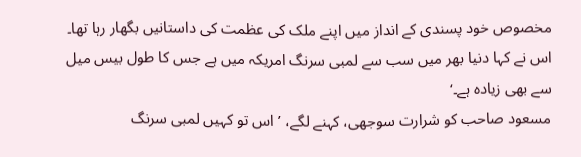مخصوص خود پسندی کے انداز میں اپنے ملک کی عظمت کی داستانیں بگھار رہا تھا۔ اس نے کہا دنیا بھر میں سب سے لمبی سرنگ امریکہ میں ہے جس کا طول بیس میل سے بھی زیادہ ہے۔‘
مسعود صاحب کو شرارت سوجھی، کہنے لگے، ’اس تو کہیں لمبی سرنگ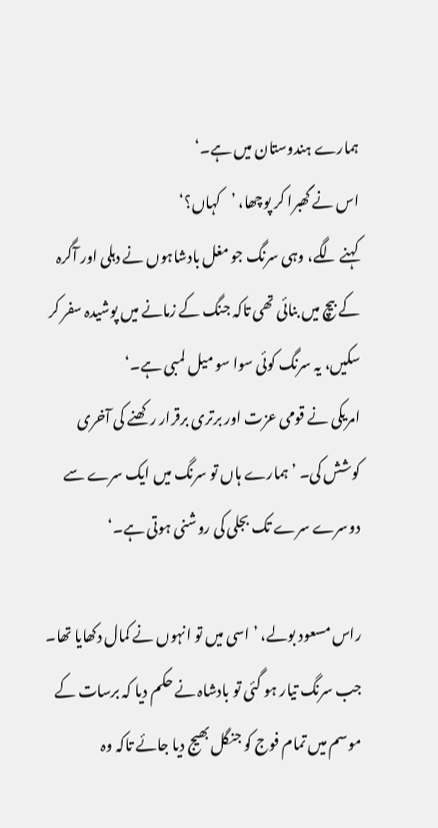ہمارے ہندوستان میں ہے۔‘
اس نے گھبرا کر پوچھا، ’کہاں؟‘
کہنے لگے، وہی سرنگ جو مغل بادشاہوں نے دہلی اور آگرہ کے بیچ میں بنائی تھی تاکہ جنگ کے زمانے میں پوشیدہ سفر کر سکیں، یہ سرنگ کوئی سوا سو میل لمبی ہے۔‘
امریکی نے قومی عزت اور برتری برقرار رکھنے کی آخری کوشش کی۔ ’ہمارے ہاں تو سرنگ میں ایک سرے سے دوسرے سرے تک بجلی کی روشنی ہوتی ہے۔‘

راس مسعود بولے، ’اسی میں تو انہوں نے کمال دکھایا تھا۔ جب سرنگ تیار ہو گئی تو بادشاہ نے حکم دیا کہ برسات کے موسم میں تمام فوج کو جنگل بھیج دیا جائے تاکہ وہ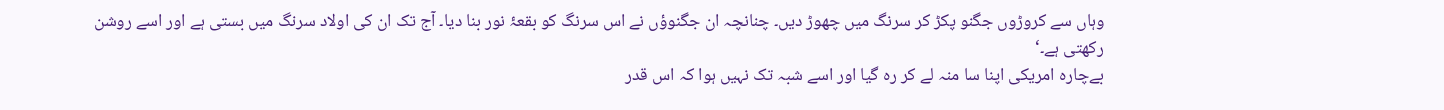وہاں سے کروڑوں جگنو پکڑ کر سرنگ میں چھوڑ دیں۔ چنانچہ ان جگنوؤں نے اس سرنگ کو بقعۂ نور بنا دیا۔ آج تک ان کی اولاد سرنگ میں بستی ہے اور اسے روشن رکھتی ہے۔‘
بےچارہ امریکی اپنا سا منہ لے کر رہ گیا اور اسے شبہ تک نہیں ہوا کہ اس قدر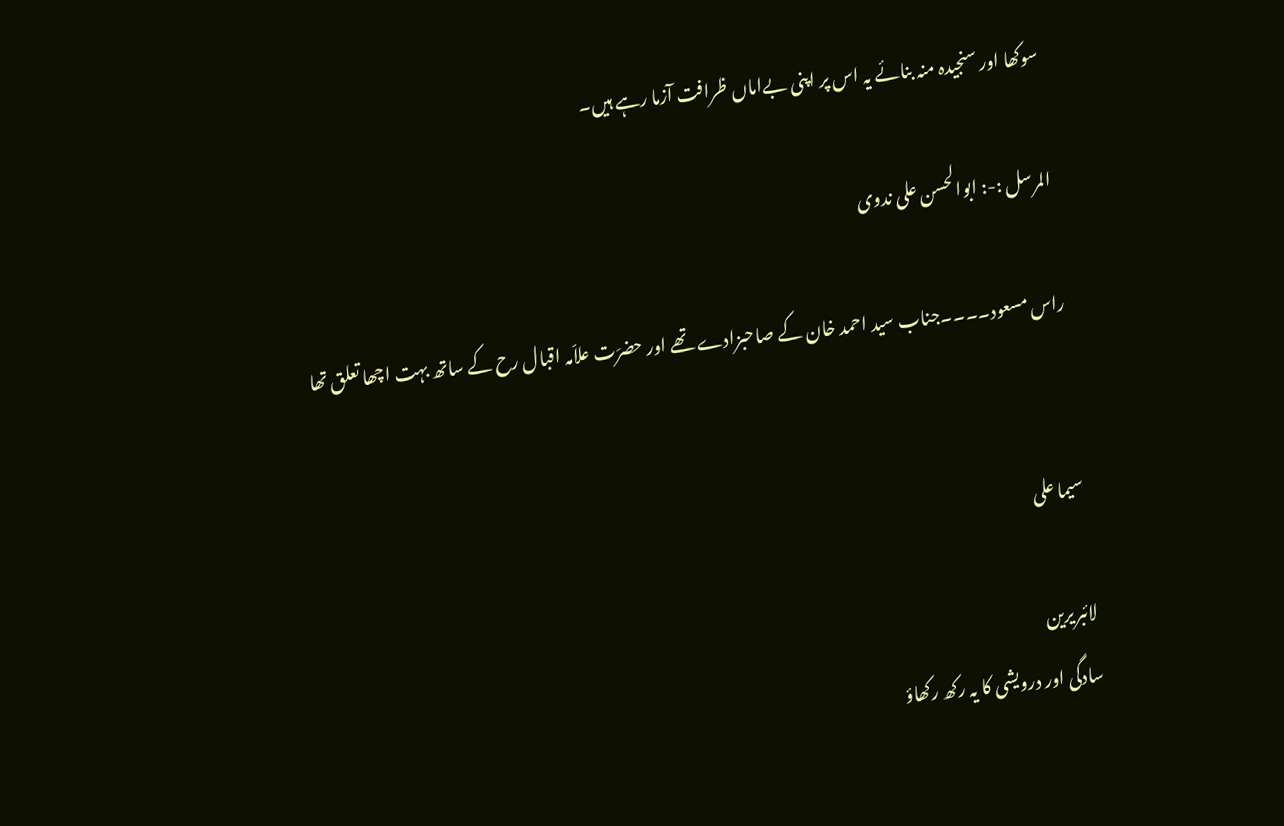سوکھا اور سنجیدہ منہ بنائے یہ اس پر اپنی بےاماں ظرافت آزما رہے ہیں۔

المرسل :-: ابوالحسن علی ندوی

راس مسعود۔۔۔۔جناب سید احمد خان کے صاحبزادے تھے اور حضرَت علاّمہ اقبال رح کے ساتھ بہت اچھا تعلق تھا


سیما علی

لائبریرین
سادگی اور درویشی کا یہ رکھ رکھاؤ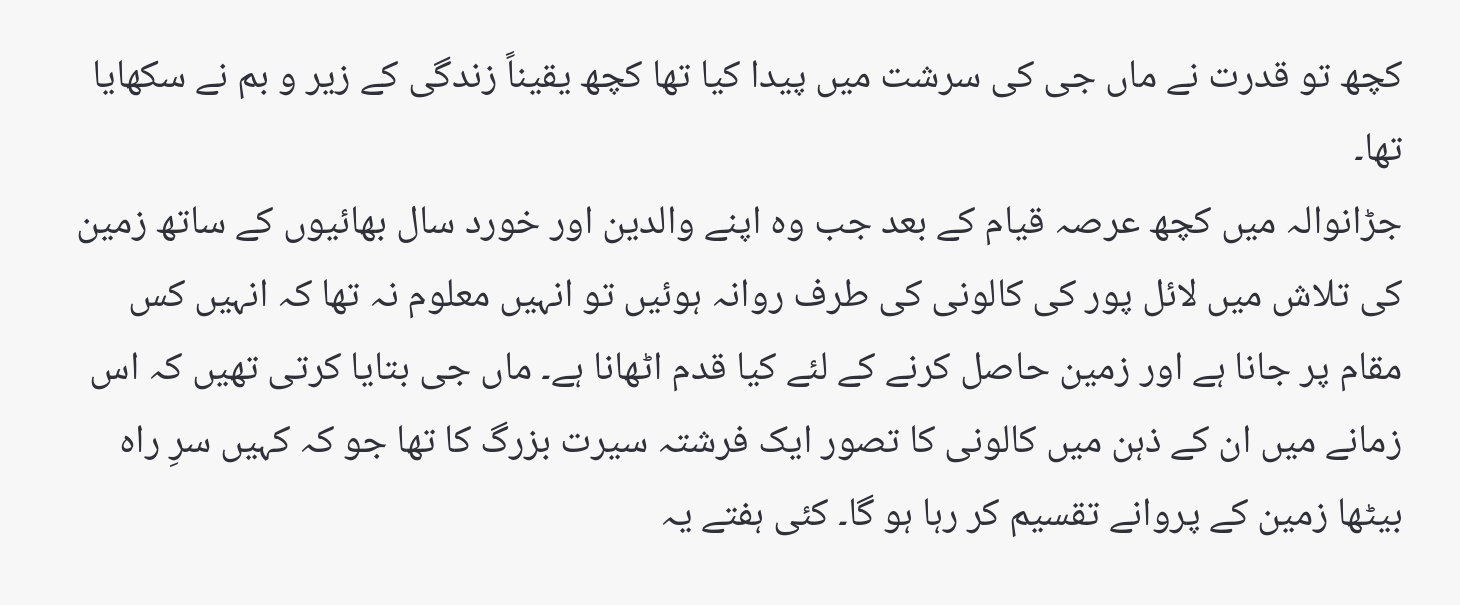کچھ تو قدرت نے ماں جی کی سرشت میں پیدا کیا تھا کچھ یقیناً زندگی کے زیر و بم نے سکھایا تھا۔
جڑانوالہ میں کچھ عرصہ قیام کے بعد جب وہ اپنے والدین اور خورد سال بھائیوں کے ساتھ زمین کی تلاش میں لائل پور کی کالونی کی طرف روانہ ہوئیں تو انہیں معلوم نہ تھا کہ انہیں کس مقام پر جانا ہے اور زمین حاصل کرنے کے لئے کیا قدم اٹھانا ہے۔ ماں جی بتایا کرتی تھیں کہ اس زمانے میں ان کے ذہن میں کالونی کا تصور ایک فرشتہ سیرت بزرگ کا تھا جو کہ کہیں سرِ راہ بیٹھا زمین کے پروانے تقسیم کر رہا ہو گا۔ کئی ہفتے یہ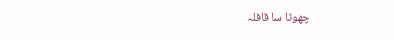چھوٹا سا قافلہ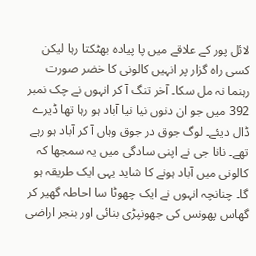لائل پور کے علاقے میں پا پیادہ بھٹکتا رہا لیکن کسی راہ گزار پر انہیں کالونی کا خضر صورت رہنما نہ مل سکا۔ آخر تنگ آ کر انہوں نے چک نمبر 392 میں جو ان دنوں نیا نیا آباد ہو رہا تھا ڈیرے ڈال دیئے۔ لوگ جوق در جوق وہاں آ کر آباد ہو رہے تھے۔ نانا جی نے اپنی سادگی میں یہ سمجھا کہ کالونی میں آباد ہونے کا شاید یہی ایک طریقہ ہو گا۔ چنانچہ انہوں نے ایک چھوٹا سا احاطہ گھیر کر گھاس پھونس کی جھونپڑی بنائی اور بنجر اراضی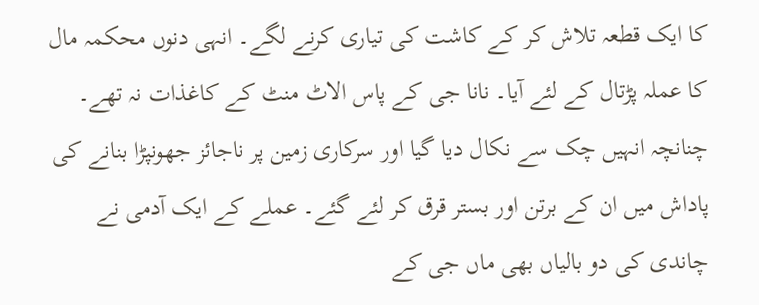کا ایک قطعہ تلاش کر کے کاشت کی تیاری کرنے لگے۔ انہی دنوں محکمہ مال کا عملہ پڑتال کے لئے آیا۔ نانا جی کے پاس الاٹ منٹ کے کاغذات نہ تھے۔ چنانچہ انہیں چک سے نکال دیا گیا اور سرکاری زمین پر ناجائز جھونپڑا بنانے کی پاداش میں ان کے برتن اور بستر قرق کر لئے گئے۔ عملے کے ایک آدمی نے چاندی کی دو بالیاں بھی ماں جی کے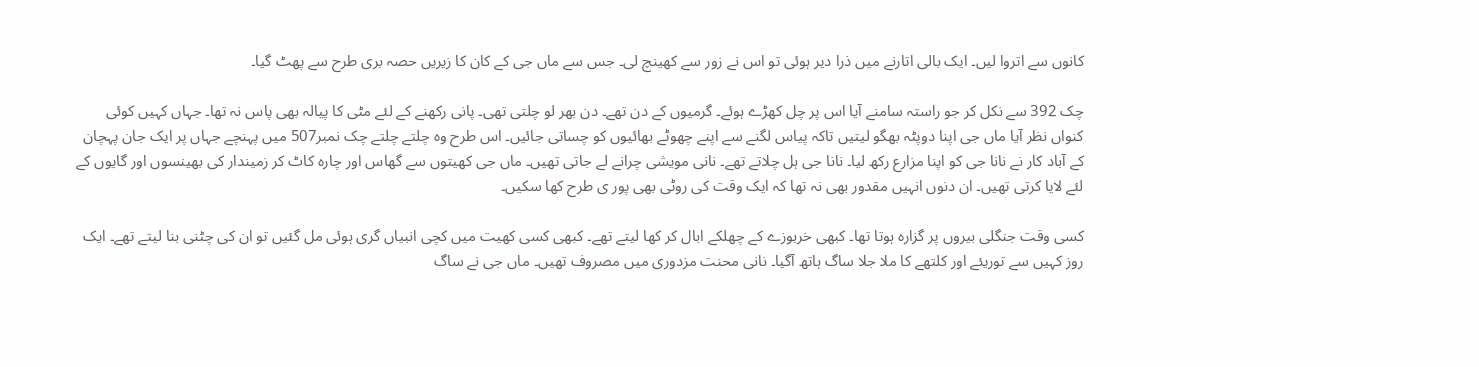کانوں سے اتروا لیں۔ ایک بالی اتارنے میں ذرا دیر ہوئی تو اس نے زور سے کھینچ لی۔ جس سے ماں جی کے کان کا زیریں حصہ بری طرح سے پھٹ گیا۔

چک 392 سے نکل کر جو راستہ سامنے آیا اس پر چل کھڑے ہوئے۔ گرمیوں کے دن تھے۔ دن بھر لو چلتی تھی۔ پانی رکھنے کے لئے مٹی کا پیالہ بھی پاس نہ تھا۔ جہاں کہیں کوئی کنواں نظر آیا ماں جی اپنا دوپٹہ بھگو لیتیں تاکہ پیاس لگنے سے اپنے چھوٹے بھائیوں کو چساتی جائیں۔ اس طرح وہ چلتے چلتے چک نمبر507 میں پہنچے جہاں پر ایک جان پہچان کے آباد کار نے نانا جی کو اپنا مزارع رکھ لیا۔ نانا جی ہل چلاتے تھے۔ نانی مویشی چرانے لے جاتی تھیں۔ ماں جی کھیتوں سے گھاس اور چارہ کاٹ کر زمیندار کی بھینسوں اور گایوں کے لئے لایا کرتی تھیں۔ ان دنوں انہیں مقدور بھی نہ تھا کہ ایک وقت کی روٹی بھی پور ی طرح کھا سکیں۔

کسی وقت جنگلی بیروں پر گزارہ ہوتا تھا۔ کبھی خربوزے کے چھلکے ابال کر کھا لیتے تھے۔ کبھی کسی کھیت میں کچی انبیاں گری ہوئی مل گئیں تو ان کی چٹنی بنا لیتے تھے۔ ایک روز کہیں سے توریئے اور کلتھے کا ملا جلا ساگ ہاتھ آگیا۔ نانی محنت مزدوری میں مصروف تھیں۔ ماں جی نے ساگ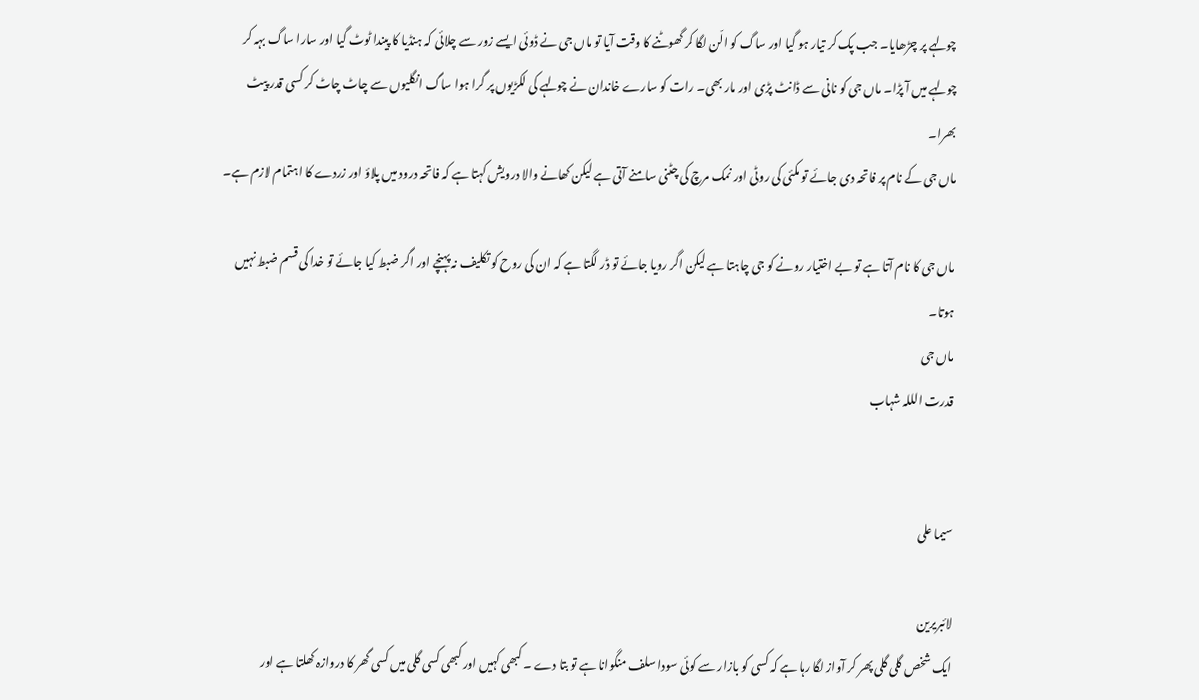چولہے پر چڑھایا۔ جب پک کر تیار ہو گیا اور ساگ کو الّن لگا کر گھوٹنے کا وقت آیا تو ماں جی نے ڈوئی ایسے زور سے چلائی کہ ہنڈیا کا پیندا ٹوٹ گیا اور سارا ساگ بہہ کر چولہے میں آ پڑا۔ ماں جی کو نانی سے ڈانٹ پڑی اور مار بھی۔ رات کو سارے خاندان نے چولہے کی لکڑیوں پر گرا ہوا ساگ انگلیوں سے چاٹ چاٹ کر کسی قدر پیٹ بھرا۔
ماں جی کے نام پر فاتحہ دی جائے تو مکئی کی روٹی اور نمک مرچ کی چٹنی سامنے آتی ہے لیکن کھانے والا درویش کہتا ہے کہ فاتحہ درود میں پلاؤ اور زردے کا اہتمام لازم ہے۔

ماں جی کا نام آتا ہے تو بے اختیار رونے کو جی چاہتا ہے لیکن اگر رویا جائے تو ڈر لگتا ہے کہ ان کی روح کو تکلیف نہ پہنچے اور اگر ضبط کیا جائے تو خدا کی قسم ضبط نہیں ہوتا۔
ماں جی
قدرت الللہ شہاب


سیما علی

لائبریرین
ایک شخص گلی گلی پھر کر آواز لگا رہا ہے کہ کسی کو بازار سے کوئی سودا سلف منگوانا ہے تو بتا دے ۔ کبھی کہیں اور کبھی کسی گلی میں کسی گھر کا دروازہ کھلتا ہے اور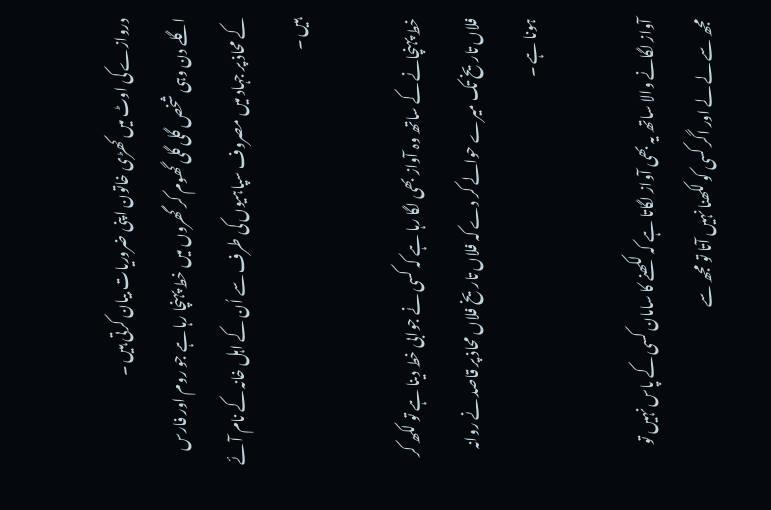دروازے کی اوٹ میں کھڑی خاتون اپنی ضروریات بیان کرتی ہیں ۔
اگلے دن وہی شخص گلی گلی گھوم کر گھروں میں خط پہنچا رہا ہے جو روم اور فارس کے محاذ پر جہاد میں مصروف سپاہیوں کی طرف سے اُن کے اہل خانہ کے نام آئے ہیں ۔

خط پہنچانے کے ساتھ وہ آواز بھی لگا رہا ہے کہ کسی نے جوابی خط دینا ہے تو لکھ کر فلاں تاریخ تک میرے حوالے کر دے کہ فلاں تاریخ فلاں محاذ پر قاصد نے روانہ ہونا ہے ۔

آواز لگانے والا ساتھ یہ بھی آواز لگاتا ہے کہ لکھنے کا سامان کسی کے پاس نہیں تو مجھ سے لے لے اور اگر کسی کو لکھنا نہیں آتا تو مجھ سے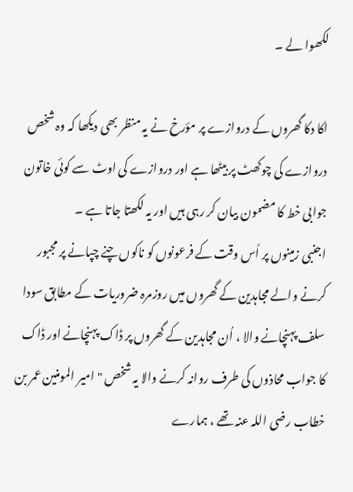لکھوا لے ۔

اکا دکا گھروں کے دروازے پر مؤرخ نے یہ منظر بھی دیکھا کہ وہ شخص دروازے کی چوکھٹ پر بیٹھا ہے اور دروازے کی اوٹ سے کوئی خاتون جوابی خط کا مضمون بیان کر رہی ہیں اور یہ لکھتا جاتا ہے ۔
اجنبی زمینوں پر اُس وقت کے فرعونوں کو ناکوں چنے چپانے پر مجبور کرنے والے مجاہدین کے گھروں میں روزمرہ ضروریات کے مطابق سودا سلف پہنچانے والا ، اُن مجاہدین کے گھروں پر ڈاک پہنچانے اور ڈاک کا جواب محاذوں کی طرف روانہ کرنے والا یہ شخص " امیر المومنین عمر بن خطاب رضی اللہ عنہ تھے ، ہمارے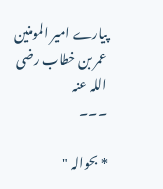پیارے امیر المومنین عمر بن خطاب رضی اللہ عنہ
۔۔۔

* بحوالہ "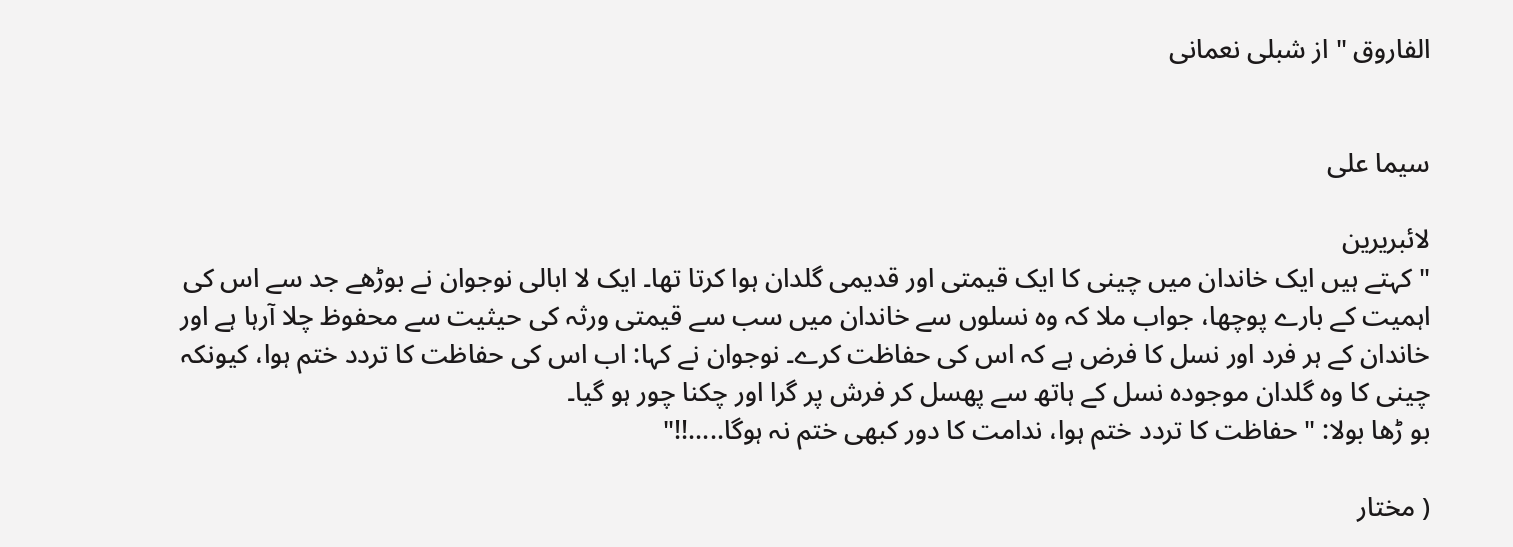الفاروق " از شبلی نعمانی


سیما علی

لائبریرین
" کہتے ہیں ایک خاندان میں چینی کا ایک قیمتی اور قدیمی گلدان ہوا کرتا تھا۔ ایک لا ابالی نوجوان نے بوڑھے جد سے اس کی اہمیت کے بارے پوچھا، جواب ملا کہ وہ نسلوں سے خاندان میں سب سے قیمتی ورثہ کی حیثیت سے محفوظ چلا آرہا ہے اور خاندان کے ہر فرد اور نسل کا فرض ہے کہ اس کی حفاظت کرے۔ نوجوان نے کہا: اب اس کی حفاظت کا تردد ختم ہوا، کیونکہ چینی کا وہ گلدان موجودہ نسل کے ہاتھ سے پھسل کر فرش پر گرا اور چکنا چور ہو گیا۔
بو ڑھا بولا: "حفاظت کا تردد ختم ہوا، ندامت کا دور کبھی ختم نہ ہوگا.....!!"

( مختار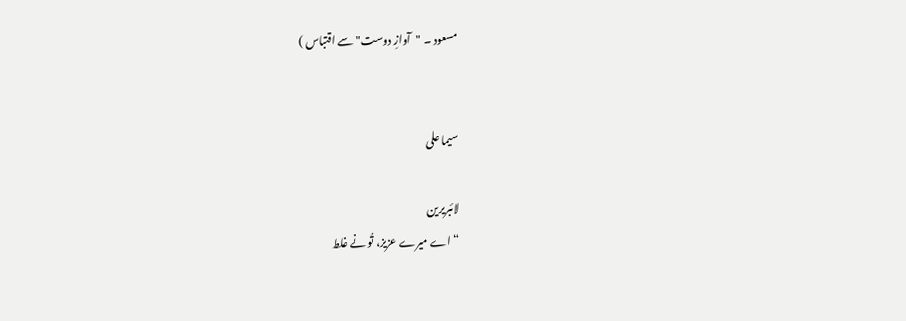مسعود ۔ "آوازِ دوست" سے اقتباس )


سیما علی

لائبریرین
“ اے میرے عزیز، تُو نے غلط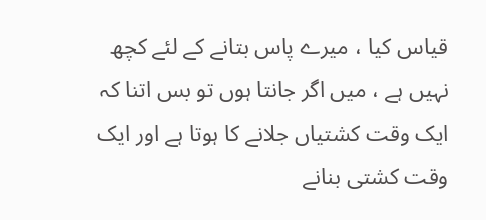قیاس کیا ، میرے پاس بتانے کے لئے کچھ نہیں ہے ، میں اگر جانتا ہوں تو بس اتنا کہ ایک وقت کشتیاں جلانے کا ہوتا ہے اور ایک وقت کشتی بنانے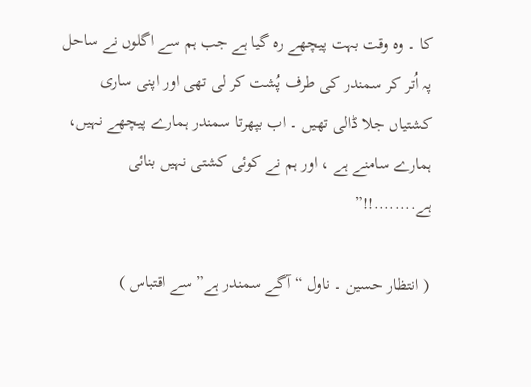کا ۔ وہ وقت بہت پیچھے رہ گیا ہے جب ہم سے اگلوں نے ساحل پہ اُتر کر سمندر کی طرف پُشت کر لی تھی اور اپنی ساری کشتیاں جلا ڈالی تھیں ۔ اب بپھرتا سمندر ہمارے پیچھے نہیں، ہمارے سامنے ہے ، اور ہم نے کوئی کشتی نہیں بنائی ہے........!!”

( انتظار حسین ۔ ناول “آگے سمندر ہے” سے اقتباس )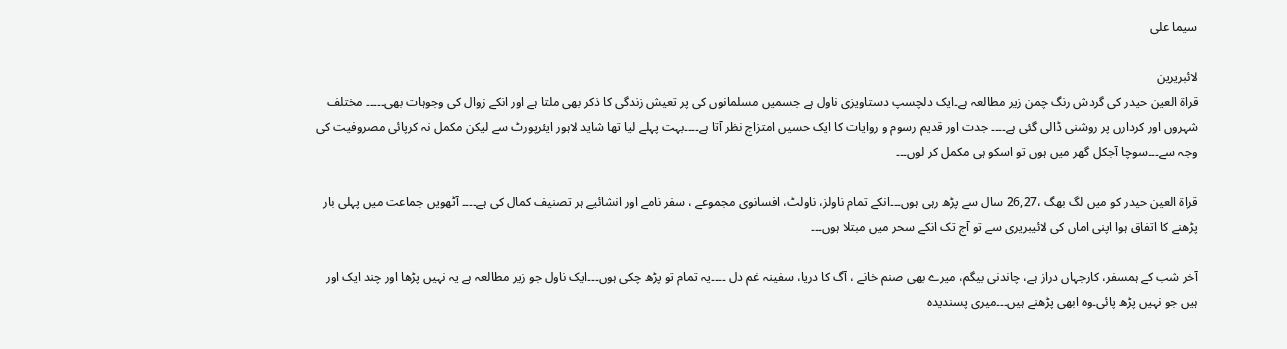سیما علی

لائبریرین
قراة العین حیدر کی گردش رنگ چمن زیر مطالعہ ہے۔ایک دلچسپ دستاویزی ناول ہے جسمیں مسلمانوں کی پر تعیش زندگی کا ذکر بھی ملتا ہے اور انکے زوال کی وجوہات بھی۔۔۔۔۔ مختلف شہروں اور کردارں پر روشنی ڈالی گئی ہے۔۔۔۔ جدت اور قدیم رسوم و روایات کا ایک حسیں امتزاج نظر آتا ہے۔۔۔۔بہت پہلے لیا تھا شاید لاہور ایئرپورٹ سے لیکن مکمل نہ کرپائی مصروفیت کی وجہ سے۔۔۔سوچا آجکل گھر میں ہوں تو اسکو ہی مکمل کر لوں۔۔۔

قراة العین حیدر کو میں لگ بھگ ،26,27 سال سے پڑھ رہی ہوں۔۔۔انکے تمام ناولز، ناولٹ، افسانوی مجموعے ، سفر نامے اور انشائیے ہر تصنیف کمال کی ہے۔۔۔۔ آٹھویں جماعت میں پہلی بار پڑھنے کا اتفاق ہوا اپنی اماں کی لائیبریری سے تو آج تک انکے سحر میں مبتلا ہوں۔۔۔

آخر شب کے ہمسفر، کارجہاں دراز ہے، چاندنی بیگم، میرے بھی صنم خانے ، آگ کا دریا، سفینہ غم دل ۔۔۔۔یہ تمام تو پڑھ چکی ہوں۔۔۔ایک ناول جو زیر مطالعہ ہے یہ نہیں پڑھا اور چند ایک اور ہیں جو نہیں پڑھ پائی۔وہ ابھی پڑھنے ہیں۔۔۔میری پسندیدہ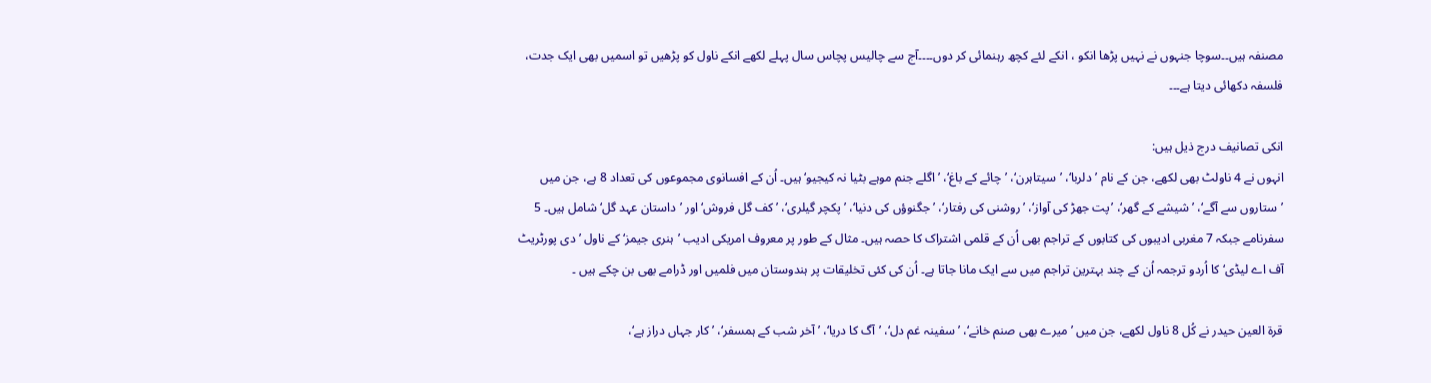مصنفہ ہیں۔۔سوچا جنہوں نے نہیں پڑھا انکو ، انکے لئے کچھ رہنمائی کر دوں۔۔۔۔آج سے چالیس پچاس سال پہلے لکھے انکے ناول کو پڑھیں تو اسمیں بھی ایک جدت، فلسفہ دکھائی دیتا ہے۔۔۔

انکی تصانیف درج ذیل ہیں:
انہوں نے 4 ناولٹ بھی لکھے، جن کے نام ’دلربا‘، ’سیتاہرن‘، ’چائے کے باغ‘، ’اگلے جنم موہے بٹیا نہ کیجیو‘ ہیں۔ اُن کے افسانوی مجموعوں کی تعداد 8 ہے، جن میں ’ستاروں سے آگے‘، ’شیشے کے گھر‘، ’پت جھڑ کی آواز‘، ’روشنی کی رفتار‘، ’جگنوؤں کی دنیا‘، ’پکچر گیلری‘، ’کف گل فروش‘ اور ’داستان عہد گل‘ شامل ہیں۔ 5 سفرنامے جبکہ 7 مغربی ادیبوں کی کتابوں کے تراجم بھی اُن کے قلمی اشتراک کا حصہ ہیں۔ مثال کے طور پر معروف امریکی ادیب ’ہنری جیمز‘ کے ناول ’دی پورٹریٹ آف اے لیڈی‘ کا اُردو ترجمہ اُن کے چند بہترین تراجم میں سے ایک مانا جاتا ہے۔ اُن کی کئی تخلیقات پر ہندوستان میں فلمیں اور ڈرامے بھی بن چکے ہیں ۔

قرۃ العین حیدر نے کُل 8 ناول لکھے، جن میں ’میرے بھی صنم خانے‘، ’سفینہ غم دل‘، ’آگ کا دریا‘، ’آخر شب کے ہمسفر‘، ’کار جہاں دراز ہے‘،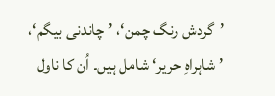’گردش رنگ چمن‘، ’چاندنی بیگم‘، ’شاہراہِ حریر‘ شامل ہیں۔ اُن کا ناول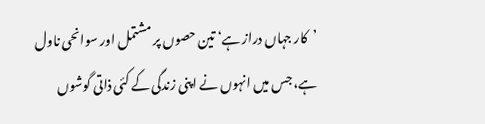’کار جہاں دراز ہے‘ تین حصوں پر مشتمل اور سوانحی ناول ہے، جس میں انہوں نے اپنی زندگی کے کئی ذاتی گوشوں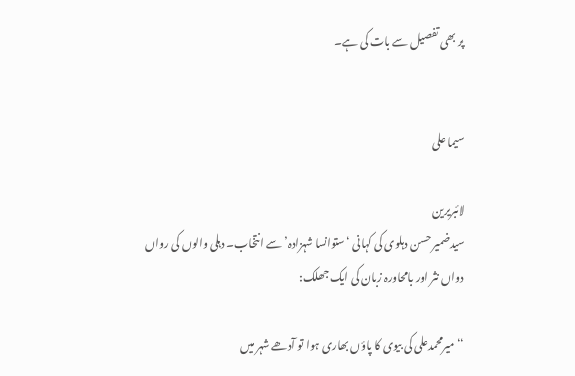پر بھی تفصیل سے بات کی ہے۔


سیما علی

لائبریرین
سیدضمیر حسن دہلوی کی کہانی ‘ستوانسا شہزادہ’ سے انتخاب۔ دہلی والوں کی رواں دواں نثر اور بامحاورہ زبان کی ایک جھلک:

‘‘میرمحمدعلی کی بیوی کا پاؤں بھاری ہوا تو آدھے شہر میں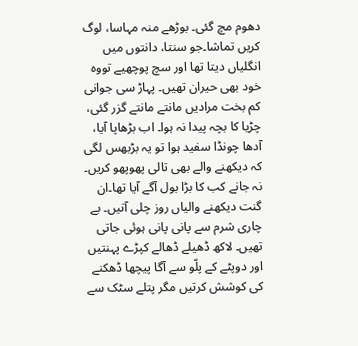دھوم مچ گئی۔ بوڑھے منہ مہاسا، لوگ کریں تماشا۔جو سنتا، دانتوں میں انگلیاں دیتا تھا اور سچ پوچھیے تووہ خود بھی حیران تھیں۔ پہاڑ سی جوانی کم بخت مرادیں مانتے مانتے گزر گئی، چڑیا کا بچہ پیدا نہ ہوا۔ اب بڑھاپا آیا، آدھا چونڈا سفید ہوا تو یہ بڑبھس لگی کہ دیکھنے والے بھی تالی پھوپھو کریں۔ نہ جانے کب کا بڑا بول آگے آیا تھا۔ان گنت دیکھنے والیاں روز چلی آتیں۔ بے چاری شرم سے پانی پانی ہوئی جاتی تھیں۔ لاکھ ڈھیلے ڈھالے کپڑے پہنتیں اور دوپٹے کے پلّو سے آگا پیچھا ڈھکنے کی کوشش کرتیں مگر پتلے سٹک سے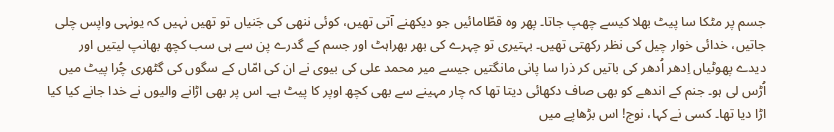جسم پر مٹکا سا پیٹ بھلا کیسے چھپ جاتا۔ پھر وہ قطّامائیں جو دیکھنے آتی تھیں، کوئی ننھی کی جَنیاں تو تھیں نہیں کہ یونہی واپس چلی جاتیں، خدائی خوار چیل کی نظر رکھتی تھیں۔ بہتیری تو چہرے کی بھر بھراہٹ اور جسم کے گدرے پن سے ہی سب کچھ بھانپ لیتیں اور دیدے پھوٹیاں اِدھر اُدھر کی باتیں کر ذرا سا پانی مانگتیں جیسے میر محمد علی کی بیوی نے ان کی امّاں کے سگوں کی گٹھری چُرا پیٹ میں اُڑس لی ہو۔ جنم کے اندھے کو بھی صاف دکھائی دیتا تھا کہ چار مہینے سے بھی کچھ اوپر کا پیٹ ہے۔ اس پر بھی اڑانے والیوں نے خدا جانے کیا کیا اڑا دیا تھا۔ کسی نے کہا، نوج! اس بڑھاپے میں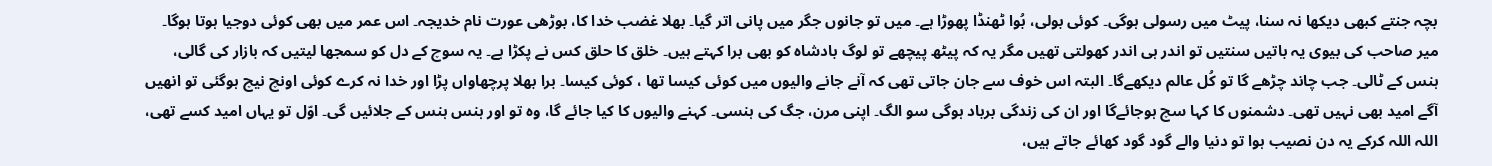بچہ جنتے کبھی دیکھا نہ سنا، پیٹ میں رسولی ہوگی۔ کوئی بولی، بُوا ٹھنڈا پھوڑا ہے۔ میں تو جانوں جگر میں پانی اتر گیا۔ بھلا غضب خدا کا، بوڑھی عورت نام خدیجہ۔ اس عمر میں بھی کوئی دوجیا ہوتا ہوگا۔ میر صاحب کی بیوی یہ باتیں سنتیں تو اندر ہی اندر کھولتی تھیں مگر یہ کہ پیٹھ پیچھے تو لوگ بادشاہ کو بھی برا کہتے ہیں۔ خلق کا حلق کس نے پکڑا ہے۔ یہ سوچ کے دل کو سمجھا لیتیں کہ بازار کی گالی، ہنس کے ٹالی۔ جب چاند چڑھے گا تو کُل عالم دیکھےگا۔ البتہ اس خوف سے جان جاتی تھی کہ آنے جانے والیوں میں کوئی کیسا تھا ، کوئی کیسا۔ برا بھلا پرچھاواں پڑا اور خدا نہ کرے کوئی اونچ نیچ ہوگئی تو انھیں آگے امید بھی نہیں تھی۔ دشمنوں کا کہا سچ ہوجائےگا اور ان کی زندگی برباد ہوگی سو الگ۔ اپنی مرن، جگ کی ہنسی۔ کہنے والیوں کا کیا جائے گا، وہ تو اور ہنس ہنس کے جلائیں گی۔ اوّل تو یہاں امید کسے تھی، اللہ اللہ کرکے یہ دن نصیب ہوا تو دنیا والے گود گود کھائے جاتے ہیں،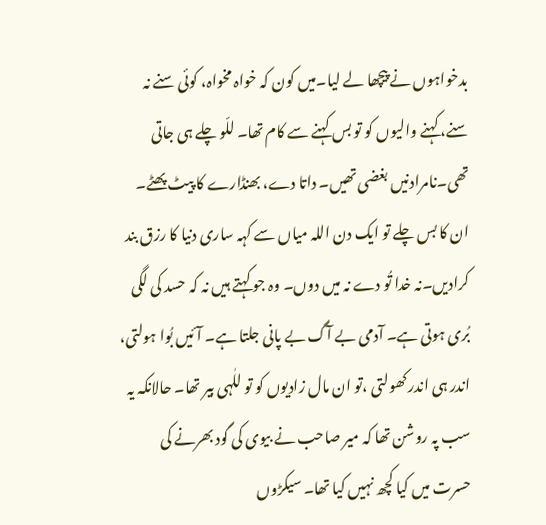بدخواہوں نے پیچھا لے لیا۔میں کون کہ خواہ مخواہ، کوئی سنے نہ سنے، کہنے والیوں کو تو بس کہنے سے کام تھا۔ للّو چلے ہی جاتی تھی۔نامرادنیں بغضی تھیں۔ داتا دے، بھنڈارے کا پیٹ پھٹے۔ ان کا بس چلے تو ایک دن اللہ میاں سے کہہ ساری دنیا کا رزق بند کرادیں۔نہ خدا تُو دے نہ میں دوں۔ وہ جو کہتے ہیں نہ کہ حسد کی لگی بُری ہوتی ہے۔ آدمی بے آگ بے پانی جلتا ہے۔ آئیں بُوا ہولتی، اندر ہی اندر کھولتی ،تو ان مال زادیوں کو تو للٰہی بیر تھا۔ حالانکہ یہ سب پہ روشن تھا کہ میر صاحب نے بیوی کی گود بھرنے کی حسرت میں کیا کچھ نہیں کیا تھا۔ سیکڑوں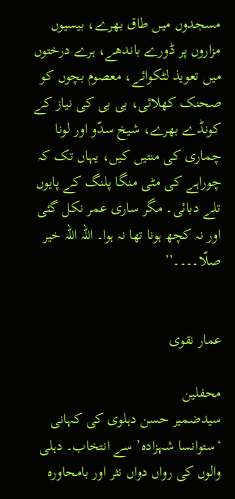مسجدوں میں طاق بھرے، بیسیوں مزاروں پر ڈورے باندھے، ہرے درختوں میں تعویذ لٹکوائے، معصوم بچوں کو صحنک کھلائی، بی بی کی نیاز کے کونڈے بھرے، شیخ سدّو اور لونا چماری کی منتیں کیں، یہاں تک کہ چوراہے کی مٹی منگا پلنگ کے پایوں تلے دبائی۔ مگر ساری عمر نکل گئی اور نہ کچھ ہونا تھا نہ ہوا۔ اللہ اللہ خیر صلّا۔۔۔۔’’


عمار نقوی

محفلین
سیدضمیر حسن دہلوی کی کہانی ‘ستوانسا شہزادہ’ سے انتخاب۔ دہلی والوں کی رواں دواں نثر اور بامحاورہ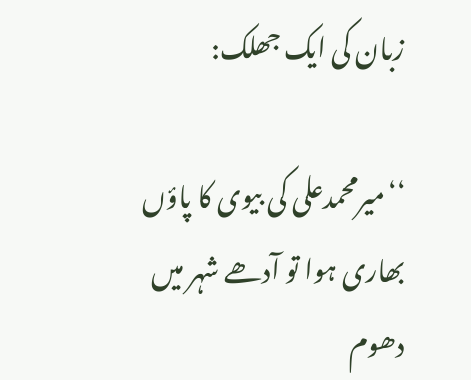زبان کی ایک جھلک:

‘‘میرمحمدعلی کی بیوی کا پاؤں بھاری ہوا تو آدھے شہر میں دھوم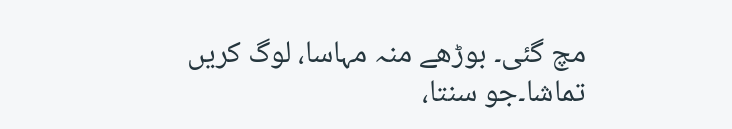مچ گئی۔ بوڑھے منہ مہاسا، لوگ کریں تماشا۔جو سنتا،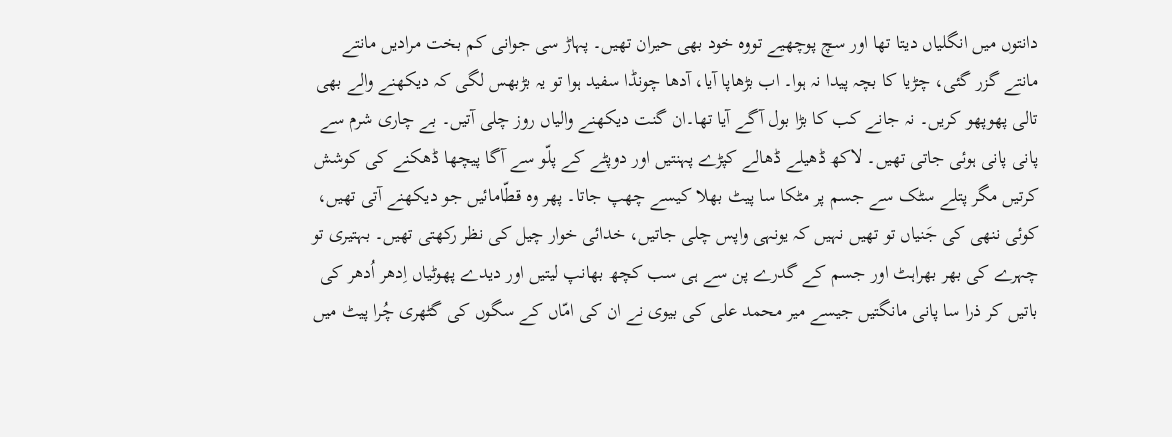دانتوں میں انگلیاں دیتا تھا اور سچ پوچھیے تووہ خود بھی حیران تھیں۔ پہاڑ سی جوانی کم بخت مرادیں مانتے مانتے گزر گئی، چڑیا کا بچہ پیدا نہ ہوا۔ اب بڑھاپا آیا، آدھا چونڈا سفید ہوا تو یہ بڑبھس لگی کہ دیکھنے والے بھی تالی پھوپھو کریں۔ نہ جانے کب کا بڑا بول آگے آیا تھا۔ان گنت دیکھنے والیاں روز چلی آتیں۔ بے چاری شرم سے پانی پانی ہوئی جاتی تھیں۔ لاکھ ڈھیلے ڈھالے کپڑے پہنتیں اور دوپٹے کے پلّو سے آگا پیچھا ڈھکنے کی کوشش کرتیں مگر پتلے سٹک سے جسم پر مٹکا سا پیٹ بھلا کیسے چھپ جاتا۔ پھر وہ قطّامائیں جو دیکھنے آتی تھیں، کوئی ننھی کی جَنیاں تو تھیں نہیں کہ یونہی واپس چلی جاتیں، خدائی خوار چیل کی نظر رکھتی تھیں۔ بہتیری تو چہرے کی بھر بھراہٹ اور جسم کے گدرے پن سے ہی سب کچھ بھانپ لیتیں اور دیدے پھوٹیاں اِدھر اُدھر کی باتیں کر ذرا سا پانی مانگتیں جیسے میر محمد علی کی بیوی نے ان کی امّاں کے سگوں کی گٹھری چُرا پیٹ میں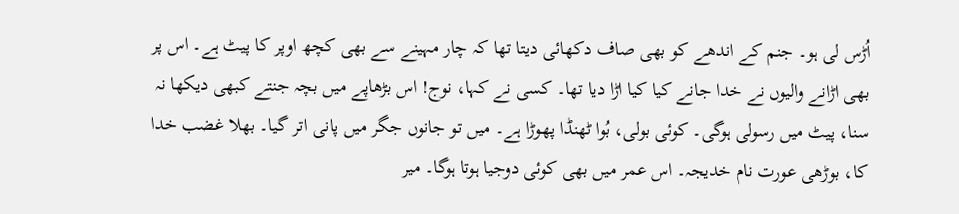اُڑس لی ہو۔ جنم کے اندھے کو بھی صاف دکھائی دیتا تھا کہ چار مہینے سے بھی کچھ اوپر کا پیٹ ہے۔ اس پر بھی اڑانے والیوں نے خدا جانے کیا کیا اڑا دیا تھا۔ کسی نے کہا، نوج! اس بڑھاپے میں بچہ جنتے کبھی دیکھا نہ سنا، پیٹ میں رسولی ہوگی۔ کوئی بولی، بُوا ٹھنڈا پھوڑا ہے۔ میں تو جانوں جگر میں پانی اتر گیا۔ بھلا غضب خدا کا، بوڑھی عورت نام خدیجہ۔ اس عمر میں بھی کوئی دوجیا ہوتا ہوگا۔ میر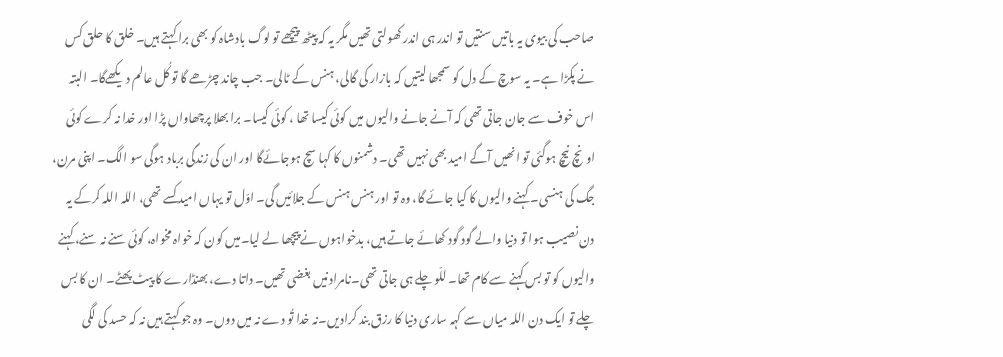صاحب کی بیوی یہ باتیں سنتیں تو اندر ہی اندر کھولتی تھیں مگر یہ کہ پیٹھ پیچھے تو لوگ بادشاہ کو بھی برا کہتے ہیں۔ خلق کا حلق کس نے پکڑا ہے۔ یہ سوچ کے دل کو سمجھا لیتیں کہ بازار کی گالی، ہنس کے ٹالی۔ جب چاند چڑھے گا تو کُل عالم دیکھےگا۔ البتہ اس خوف سے جان جاتی تھی کہ آنے جانے والیوں میں کوئی کیسا تھا ، کوئی کیسا۔ برا بھلا پرچھاواں پڑا اور خدا نہ کرے کوئی اونچ نیچ ہوگئی تو انھیں آگے امید بھی نہیں تھی۔ دشمنوں کا کہا سچ ہوجائےگا اور ان کی زندگی برباد ہوگی سو الگ۔ اپنی مرن، جگ کی ہنسی۔ کہنے والیوں کا کیا جائے گا، وہ تو اور ہنس ہنس کے جلائیں گی۔ اوّل تو یہاں امید کسے تھی، اللہ اللہ کرکے یہ دن نصیب ہوا تو دنیا والے گود گود کھائے جاتے ہیں، بدخواہوں نے پیچھا لے لیا۔میں کون کہ خواہ مخواہ، کوئی سنے نہ سنے، کہنے والیوں کو تو بس کہنے سے کام تھا۔ للّو چلے ہی جاتی تھی۔نامرادنیں بغضی تھیں۔ داتا دے، بھنڈارے کا پیٹ پھٹے۔ ان کا بس چلے تو ایک دن اللہ میاں سے کہہ ساری دنیا کا رزق بند کرادیں۔نہ خدا تُو دے نہ میں دوں۔ وہ جو کہتے ہیں نہ کہ حسد کی لگی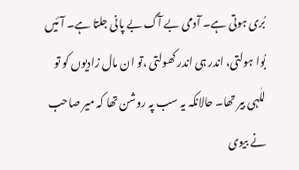بُری ہوتی ہے۔ آدمی بے آگ بے پانی جلتا ہے۔ آئیں بُوا ہولتی، اندر ہی اندر کھولتی ،تو ان مال زادیوں کو تو للٰہی بیر تھا۔ حالانکہ یہ سب پہ روشن تھا کہ میر صاحب نے بیوی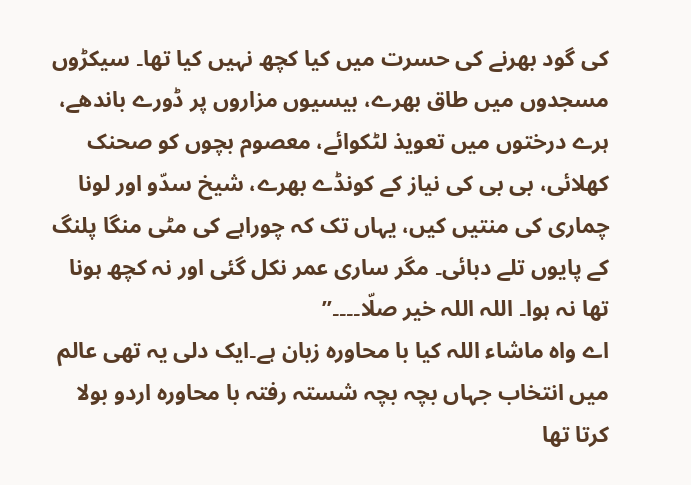کی گود بھرنے کی حسرت میں کیا کچھ نہیں کیا تھا۔ سیکڑوں مسجدوں میں طاق بھرے، بیسیوں مزاروں پر ڈورے باندھے، ہرے درختوں میں تعویذ لٹکوائے، معصوم بچوں کو صحنک کھلائی، بی بی کی نیاز کے کونڈے بھرے، شیخ سدّو اور لونا چماری کی منتیں کیں، یہاں تک کہ چوراہے کی مٹی منگا پلنگ کے پایوں تلے دبائی۔ مگر ساری عمر نکل گئی اور نہ کچھ ہونا تھا نہ ہوا۔ اللہ اللہ خیر صلّا۔۔۔۔’’
اے واہ ماشاء اللہ کیا با محاورہ زبان ہے۔ایک دلی یہ تھی عالم میں انتخاب جہاں بچہ بچہ شستہ رفتہ با محاورہ اردو بولا کرتا تھا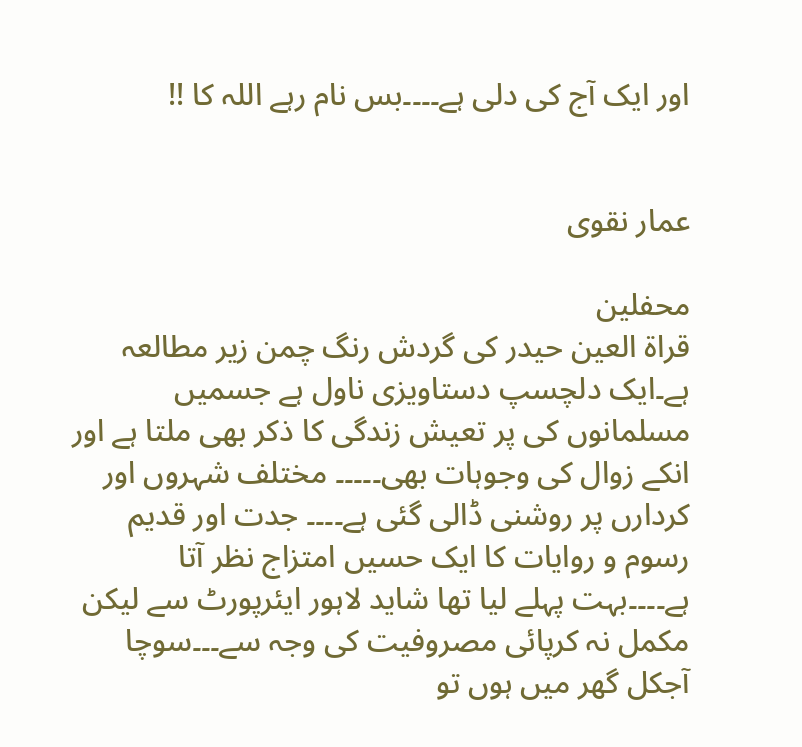اور ایک آج کی دلی ہے۔۔۔۔بس نام رہے اللہ کا !!


عمار نقوی

محفلین
قراة العین حیدر کی گردش رنگ چمن زیر مطالعہ ہے۔ایک دلچسپ دستاویزی ناول ہے جسمیں مسلمانوں کی پر تعیش زندگی کا ذکر بھی ملتا ہے اور انکے زوال کی وجوہات بھی۔۔۔۔۔ مختلف شہروں اور کردارں پر روشنی ڈالی گئی ہے۔۔۔۔ جدت اور قدیم رسوم و روایات کا ایک حسیں امتزاج نظر آتا ہے۔۔۔۔بہت پہلے لیا تھا شاید لاہور ایئرپورٹ سے لیکن مکمل نہ کرپائی مصروفیت کی وجہ سے۔۔۔سوچا آجکل گھر میں ہوں تو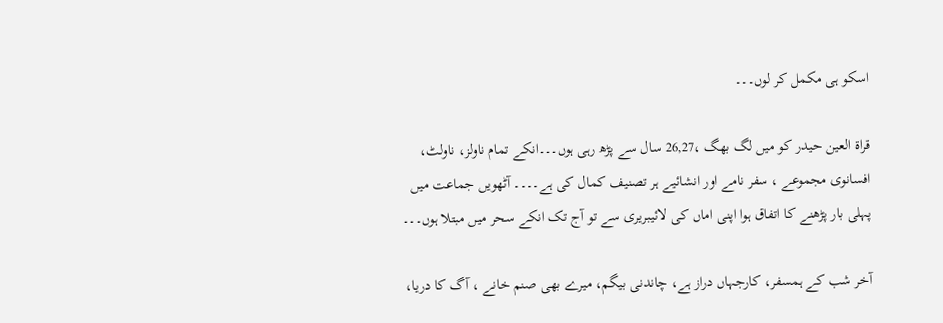اسکو ہی مکمل کر لوں۔۔۔

قراة العین حیدر کو میں لگ بھگ ،26,27 سال سے پڑھ رہی ہوں۔۔۔انکے تمام ناولز، ناولٹ، افسانوی مجموعے ، سفر نامے اور انشائیے ہر تصنیف کمال کی ہے۔۔۔۔ آٹھویں جماعت میں پہلی بار پڑھنے کا اتفاق ہوا اپنی اماں کی لائیبریری سے تو آج تک انکے سحر میں مبتلا ہوں۔۔۔

آخر شب کے ہمسفر، کارجہاں دراز ہے، چاندنی بیگم، میرے بھی صنم خانے ، آگ کا دریا،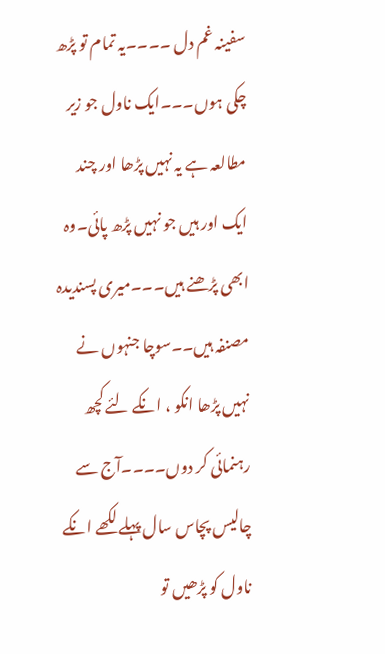سفینہ غم دل ۔۔۔۔یہ تمام تو پڑھ چکی ہوں۔۔۔ایک ناول جو زیر مطالعہ ہے یہ نہیں پڑھا اور چند ایک اور ہیں جو نہیں پڑھ پائی۔وہ ابھی پڑھنے ہیں۔۔۔میری پسندیدہ مصنفہ ہیں۔۔سوچا جنہوں نے نہیں پڑھا انکو ، انکے لئے کچھ رہنمائی کر دوں۔۔۔۔آج سے چالیس پچاس سال پہلے لکھے انکے ناول کو پڑھیں تو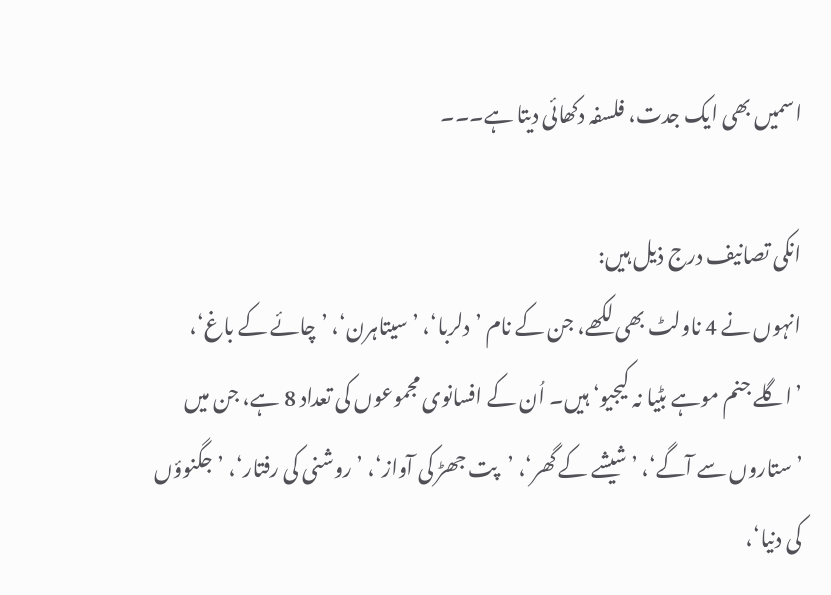اسمیں بھی ایک جدت، فلسفہ دکھائی دیتا ہے۔۔۔

انکی تصانیف درج ذیل ہیں:
انہوں نے 4 ناولٹ بھی لکھے، جن کے نام ’دلربا‘، ’سیتاہرن‘، ’چائے کے باغ‘، ’اگلے جنم موہے بٹیا نہ کیجیو‘ ہیں۔ اُن کے افسانوی مجموعوں کی تعداد 8 ہے، جن میں ’ستاروں سے آگے‘، ’شیشے کے گھر‘، ’پت جھڑ کی آواز‘، ’روشنی کی رفتار‘، ’جگنوؤں کی دنیا‘،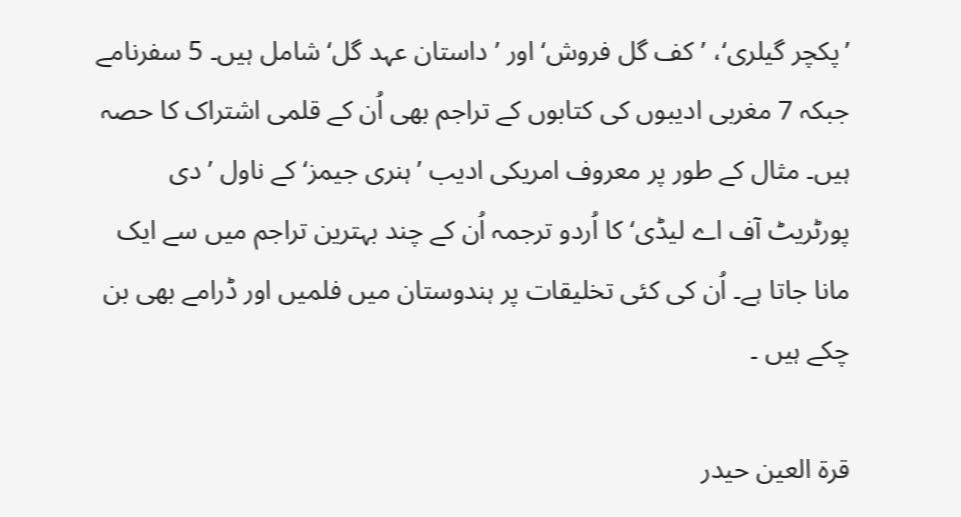’پکچر گیلری‘، ’کف گل فروش‘ اور ’داستان عہد گل‘ شامل ہیں۔ 5 سفرنامے جبکہ 7 مغربی ادیبوں کی کتابوں کے تراجم بھی اُن کے قلمی اشتراک کا حصہ ہیں۔ مثال کے طور پر معروف امریکی ادیب ’ہنری جیمز‘ کے ناول ’دی پورٹریٹ آف اے لیڈی‘ کا اُردو ترجمہ اُن کے چند بہترین تراجم میں سے ایک مانا جاتا ہے۔ اُن کی کئی تخلیقات پر ہندوستان میں فلمیں اور ڈرامے بھی بن چکے ہیں ۔

قرۃ العین حیدر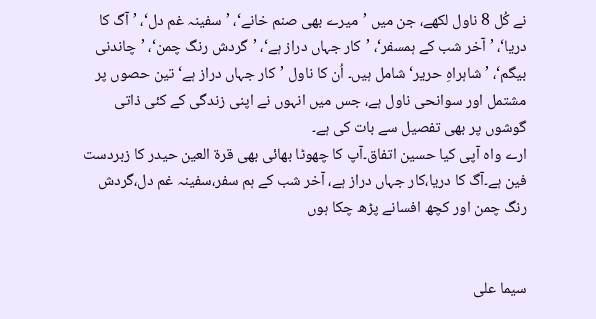نے کُل 8 ناول لکھے، جن میں ’میرے بھی صنم خانے‘، ’سفینہ غم دل‘، ’آگ کا دریا‘، ’آخر شب کے ہمسفر‘، ’کار جہاں دراز ہے‘، ’گردش رنگ چمن‘، ’چاندنی بیگم‘، ’شاہراہِ حریر‘ شامل ہیں۔ اُن کا ناول ’کار جہاں دراز ہے‘ تین حصوں پر مشتمل اور سوانحی ناول ہے، جس میں انہوں نے اپنی زندگی کے کئی ذاتی گوشوں پر بھی تفصیل سے بات کی ہے۔
ارے واہ آپی کیا حسین اتفاق۔آپ کا چھوٹا بھائی بھی قرة العين حیدر کا زبردست فین ہے۔آگ کا دریا،کار جہاں دراز ہے، آخر شب کے ہم سفر،سفینہ غم دل،گردش رنگ چمن اور کچھ افسانے پڑھ چکا ہوں


سیما علی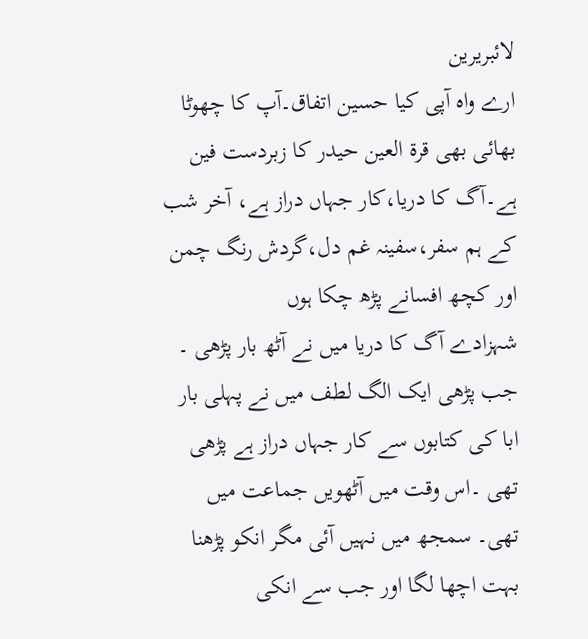لائبریرین
ارے واہ آپی کیا حسین اتفاق۔آپ کا چھوٹا بھائی بھی قرة العين حیدر کا زبردست فین ہے۔آگ کا دریا،کار جہاں دراز ہے، آخر شب کے ہم سفر،سفینہ غم دل،گردش رنگ چمن اور کچھ افسانے پڑھ چکا ہوں
شہزادے آگ کا دریا میں نے آٹھ بار پڑھی ۔ جب پڑھی ایک الگ لطف میں نے پہلی بار ابا کی کتابوں سے کار جہاں دراز ہے پڑھی تھی ۔اس وقت میں آٹھویں جماعت میں تھی۔ سمجھ میں نہیں آئی مگر انکو پڑھنا بہت اچھا لگا اور جب سے انکی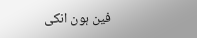فین ہون انکی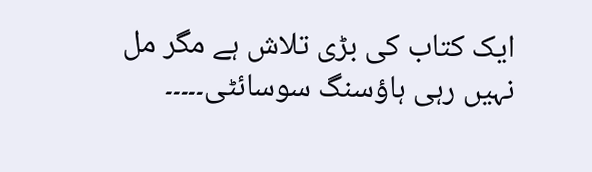ایک کتاب کی بڑی تلاش ہے مگر مل نہیں رہی ہاؤسنگ سوسائٹی۔۔۔۔۔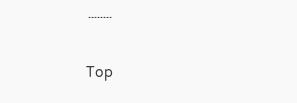۔۔۔۔۔۔۔۔

Top